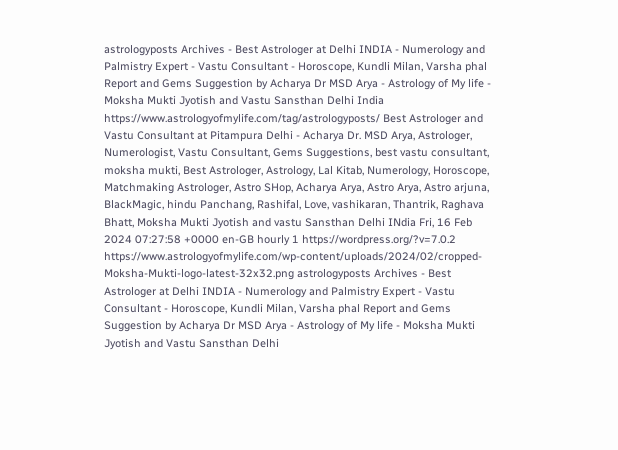astrologyposts Archives - Best Astrologer at Delhi INDIA - Numerology and Palmistry Expert - Vastu Consultant - Horoscope, Kundli Milan, Varsha phal Report and Gems Suggestion by Acharya Dr MSD Arya - Astrology of My life - Moksha Mukti Jyotish and Vastu Sansthan Delhi India https://www.astrologyofmylife.com/tag/astrologyposts/ Best Astrologer and Vastu Consultant at Pitampura Delhi - Acharya Dr. MSD Arya, Astrologer, Numerologist, Vastu Consultant, Gems Suggestions, best vastu consultant, moksha mukti, Best Astrologer, Astrology, Lal Kitab, Numerology, Horoscope, Matchmaking Astrologer, Astro SHop, Acharya Arya, Astro Arya, Astro arjuna, BlackMagic, hindu Panchang, Rashifal, Love, vashikaran, Thantrik, Raghava Bhatt, Moksha Mukti Jyotish and vastu Sansthan Delhi INdia Fri, 16 Feb 2024 07:27:58 +0000 en-GB hourly 1 https://wordpress.org/?v=7.0.2 https://www.astrologyofmylife.com/wp-content/uploads/2024/02/cropped-Moksha-Mukti-logo-latest-32x32.png astrologyposts Archives - Best Astrologer at Delhi INDIA - Numerology and Palmistry Expert - Vastu Consultant - Horoscope, Kundli Milan, Varsha phal Report and Gems Suggestion by Acharya Dr MSD Arya - Astrology of My life - Moksha Mukti Jyotish and Vastu Sansthan Delhi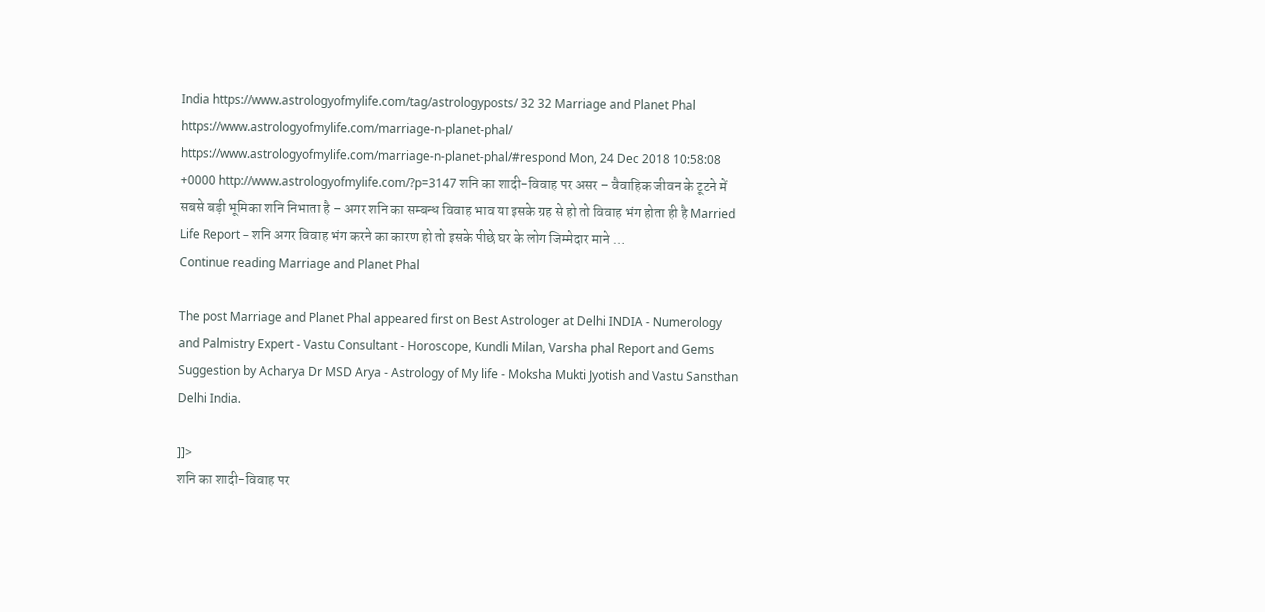India https://www.astrologyofmylife.com/tag/astrologyposts/ 32 32 Marriage and Planet Phal https://www.astrologyofmylife.com/marriage-n-planet-phal/ https://www.astrologyofmylife.com/marriage-n-planet-phal/#respond Mon, 24 Dec 2018 10:58:08 +0000 http://www.astrologyofmylife.com/?p=3147 शनि का शादी-विवाह पर असर – वैवाहिक जीवन के टूटने में सबसे बड़ी भूमिका शनि निभाता है – अगर शनि का सम्बन्ध विवाह भाव या इसके ग्रह से हो तो विवाह भंग होता ही है Married Life Report – शनि अगर विवाह भंग करने का कारण हो तो इसके पीछे घर के लोग जिम्मेदार माने …
Continue reading Marriage and Planet Phal

The post Marriage and Planet Phal appeared first on Best Astrologer at Delhi INDIA - Numerology and Palmistry Expert - Vastu Consultant - Horoscope, Kundli Milan, Varsha phal Report and Gems Suggestion by Acharya Dr MSD Arya - Astrology of My life - Moksha Mukti Jyotish and Vastu Sansthan Delhi India.

]]>
शनि का शादी-विवाह पर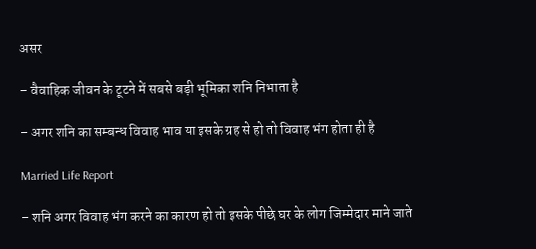असर

– वैवाहिक जीवन के टूटने में सबसे बड़ी भूमिका शनि निभाता है

– अगर शनि का सम्बन्ध विवाह भाव या इसके ग्रह से हो तो विवाह भंग होता ही है

Married Life Report

– शनि अगर विवाह भंग करने का कारण हो तो इसके पीछे घर के लोग जिम्मेदार माने जाते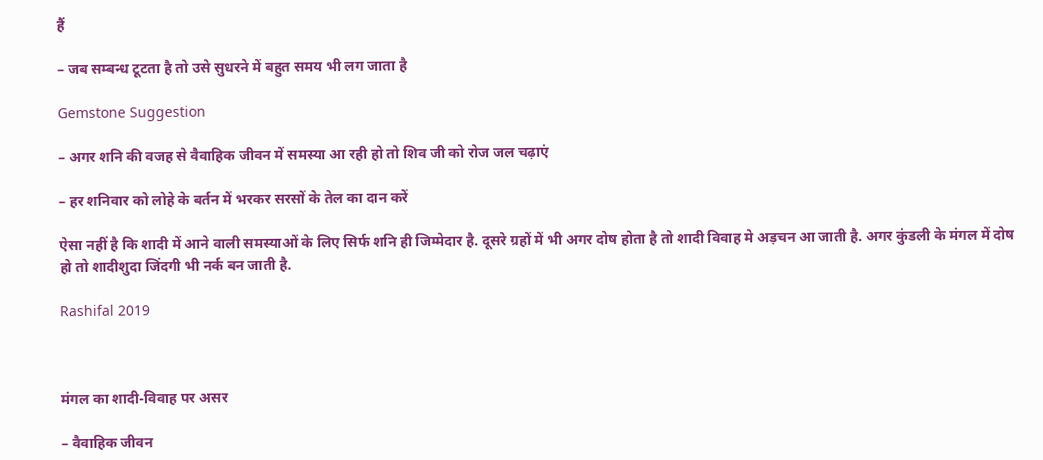हैं

– जब सम्बन्ध टूटता है तो उसे सुधरने में बहुत समय भी लग जाता है

Gemstone Suggestion

– अगर शनि की वजह से वैवाहिक जीवन में समस्या आ रही हो तो शिव जी को रोज जल चढ़ाएं

– हर शनिवार को लोहे के बर्तन में भरकर सरसों के तेल का दान करें

ऐसा नहीं है कि शादी में आने वाली समस्याओं के लिए सिर्फ शनि ही जिम्मेदार है. दूसरे ग्रहों में भी अगर दोष होता है तो शादी विवाह मे अड़चन आ जाती है. अगर कुंडली के मंगल में दोष हो तो शादीशुदा जिंदगी भी नर्क बन जाती है.

Rashifal 2019



मंगल का शादी-विवाह पर असर

– वैवाहिक जीवन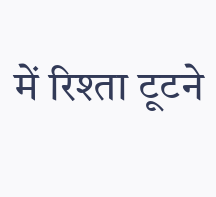में रिश्ता टूटने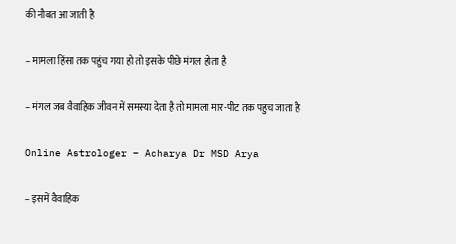की नौबत आ जाती है

– मामला हिंसा तक पहुंच गया हो तो इसके पीछे मंगल होता है

– मंगल जब वैवाहिक जीवन में समस्या देता है तो मामला मार-पीट तक पहुच जाता है

Online Astrologer – Acharya Dr MSD Arya

– इसमें वैवाहिक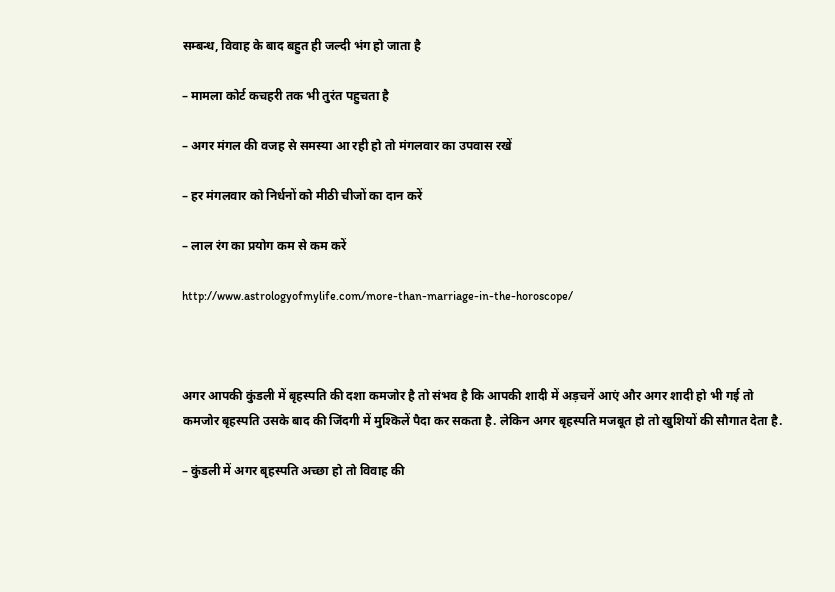सम्बन्ध, विवाह के बाद बहुत ही जल्दी भंग हो जाता है

– मामला कोर्ट कचहरी तक भी तुरंत पहुचता है

– अगर मंगल की वजह से समस्या आ रही हो तो मंगलवार का उपवास रखें

– हर मंगलवार को निर्धनों को मीठी चीजों का दान करें

– लाल रंग का प्रयोग कम से कम करें

http://www.astrologyofmylife.com/more-than-marriage-in-the-horoscope/



अगर आपकी कुंडली में बृहस्पति की दशा कमजोर है तो संभव है कि आपकी शादी में अड़चनें आएं और अगर शादी हो भी गई तो कमजोर बृहस्पति उसके बाद की जिंदगी में मुश्किलें पैदा कर सकता है. लेकिन अगर बृहस्पति मजबूत हो तो खुशियों की सौगात देता है.

– कुंडली में अगर बृहस्पति अच्छा हो तो विवाह की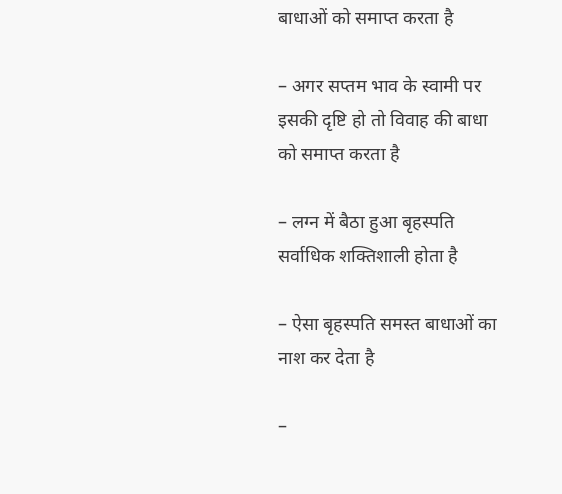बाधाओं को समाप्त करता है

– अगर सप्तम भाव के स्वामी पर इसकी दृष्टि हो तो विवाह की बाधा को समाप्त करता है

– लग्न में बैठा हुआ बृहस्पति सर्वाधिक शक्तिशाली होता है

– ऐसा बृहस्पति समस्त बाधाओं का नाश कर देता है

–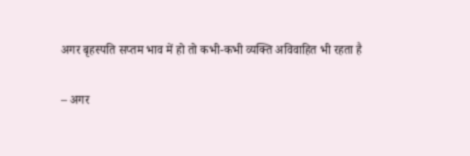अगर बृहस्पति सप्तम भाव में हो तो कभी-कभी व्यक्ति अविवाहित भी रहता है

– अगर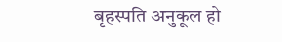बृहस्पति अनुकूल हो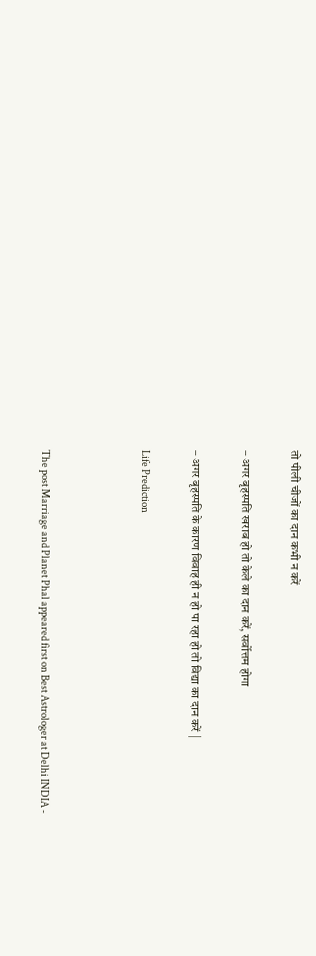तो पीली चीजों का दान कभी न करें

– अगर बृहस्पति खराब हो तो केले का दान करें, सर्वोत्तम होगा

– अगर बृहस्पति के कारण विवाह ही न हो पा रहा हो तो विद्या का दान करें |

Life Prediction



The post Marriage and Planet Phal appeared first on Best Astrologer at Delhi INDIA -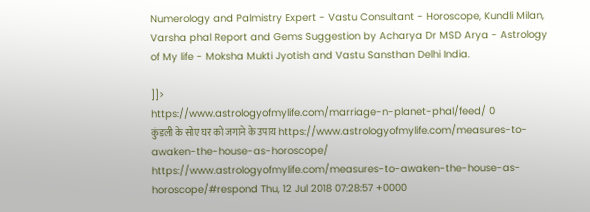Numerology and Palmistry Expert - Vastu Consultant - Horoscope, Kundli Milan, Varsha phal Report and Gems Suggestion by Acharya Dr MSD Arya - Astrology of My life - Moksha Mukti Jyotish and Vastu Sansthan Delhi India.

]]>
https://www.astrologyofmylife.com/marriage-n-planet-phal/feed/ 0
कुंडली के सोए घर को जगाने के उपाय https://www.astrologyofmylife.com/measures-to-awaken-the-house-as-horoscope/ https://www.astrologyofmylife.com/measures-to-awaken-the-house-as-horoscope/#respond Thu, 12 Jul 2018 07:28:57 +0000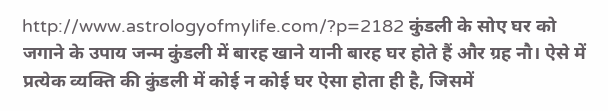http://www.astrologyofmylife.com/?p=2182 कुंडली के सोए घर को जगाने के उपाय जन्म कुंडली में बारह खाने यानी बारह घर होते हैं और ग्रह नौ। ऐसे में प्रत्येक व्यक्ति की कुंडली में कोई न कोई घर ऐसा होता ही है, जिसमें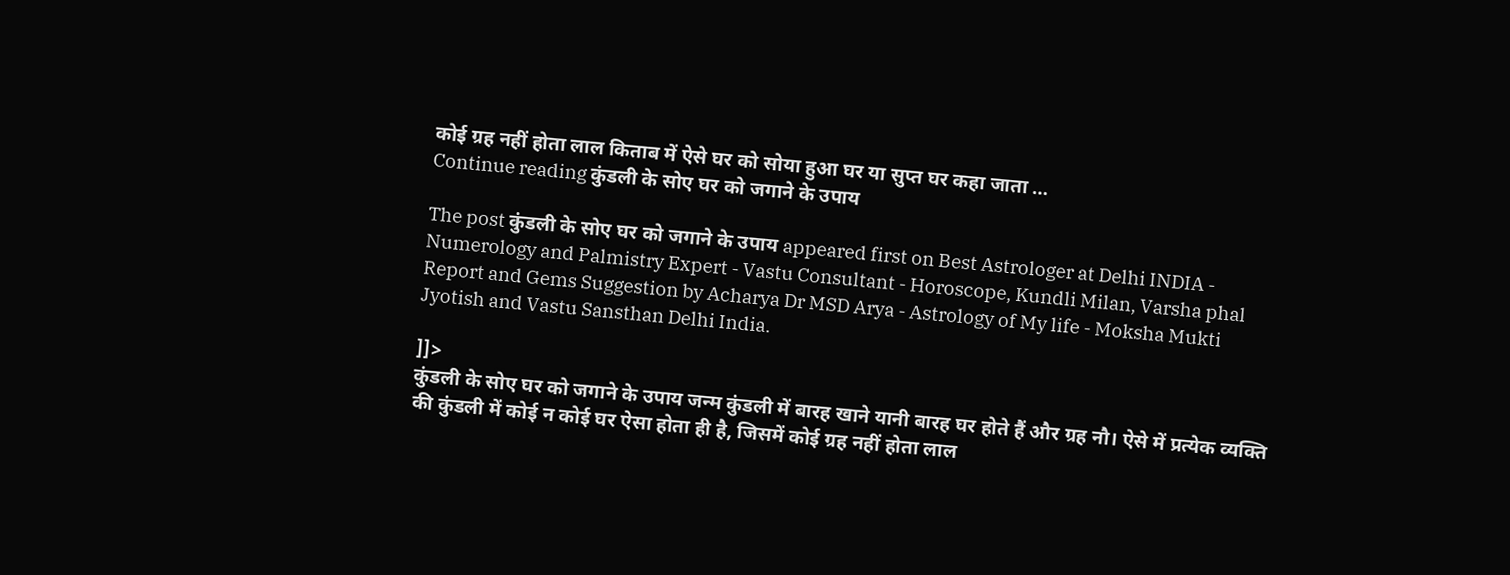कोई ग्रह नहीं होता लाल किताब में ऐसे घर को सोया हुआ घर या सुप्त घर कहा जाता …
Continue reading कुंडली के सोए घर को जगाने के उपाय

The post कुंडली के सोए घर को जगाने के उपाय appeared first on Best Astrologer at Delhi INDIA - Numerology and Palmistry Expert - Vastu Consultant - Horoscope, Kundli Milan, Varsha phal Report and Gems Suggestion by Acharya Dr MSD Arya - Astrology of My life - Moksha Mukti Jyotish and Vastu Sansthan Delhi India.

]]>
कुंडली के सोए घर को जगाने के उपाय जन्म कुंडली में बारह खाने यानी बारह घर होते हैं और ग्रह नौ। ऐसे में प्रत्येक व्यक्ति की कुंडली में कोई न कोई घर ऐसा होता ही है, जिसमें कोई ग्रह नहीं होता लाल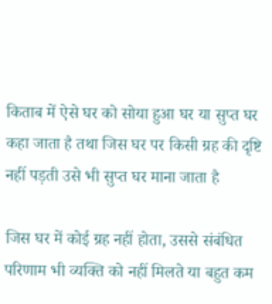किताब में ऐसे घर को सोया हुआ घर या सुप्त घर कहा जाता है तथा जिस घर पर किसी ग्रह की दृष्टि नहीं पड़ती उसे भी सुप्त घर माना जाता है

जिस घर में कोई ग्रह नहीं होता, उससे संबंधित परिणाम भी व्यक्ति को नहीं मिलते या बहुत कम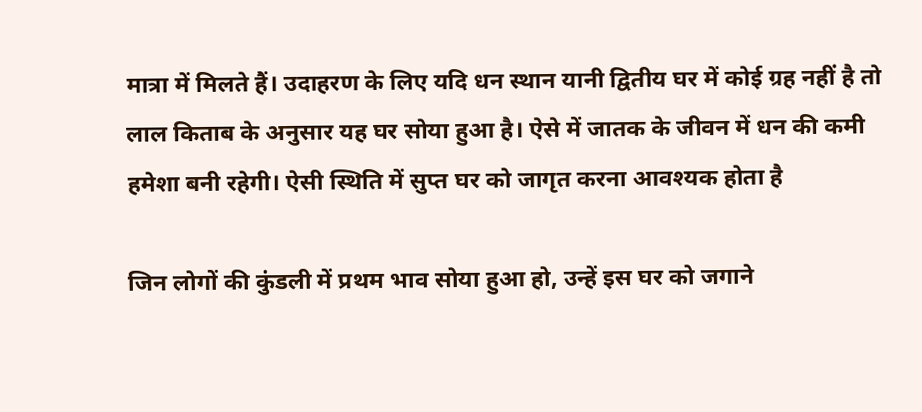मात्रा में मिलते हैं। उदाहरण के लिए यदि धन स्थान यानी द्वितीय घर में कोई ग्रह नहीं है तो लाल किताब के अनुसार यह घर सोया हुआ है। ऐसे में जातक के जीवन में धन की कमी हमेशा बनी रहेगी। ऐसी स्थिति में सुप्त घर को जागृत करना आवश्यक होता है

जिन लोगों की कुंडली में प्रथम भाव सोया हुआ हो, उन्हें इस घर को जगाने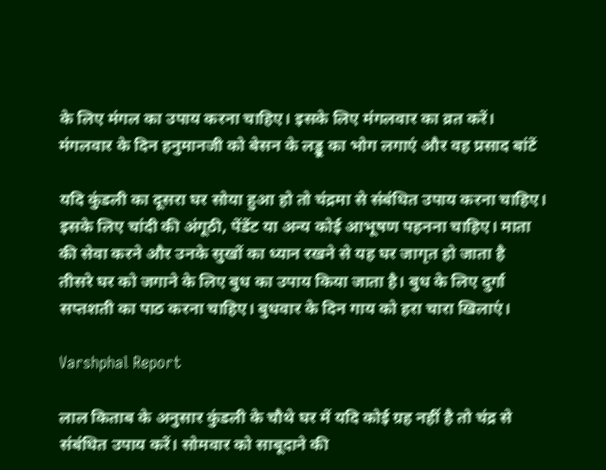के लिए मंगल का उपाय करना चाहिए। इसके लिए मंगलवार का व्रत करें। मंगलवार के दिन हनुमानजी को बेसन के लड्डू का भोग लगाएं और वह प्रसाद बांटें

यदि कुंडली का दूसरा घर सोया हुआ हो तो चंद्रमा से संबंधित उपाय करना चाहिए। इसके लिए चांदी की अंगूठी, पेंडेंट या अन्य कोई आभूषण पहनना चाहिए। माता की सेवा करने और उनके सुखों का ध्यान रखने से यह घर जागृत हो जाता है
तीसरे घर को जगाने के लिए बुध का उपाय किया जाता है। बुध के लिए दुर्गा सप्तशती का पाठ करना चाहिए। बुधवार के दिन गाय को हरा चारा खिलाएं।

Varshphal Report

लाल किताब के अनुसार कुंडली के चौथे घर में यदि कोई ग्रह नहीं है तो चंद्र से संबंधित उपाय करें। सोमवार को साबूदाने की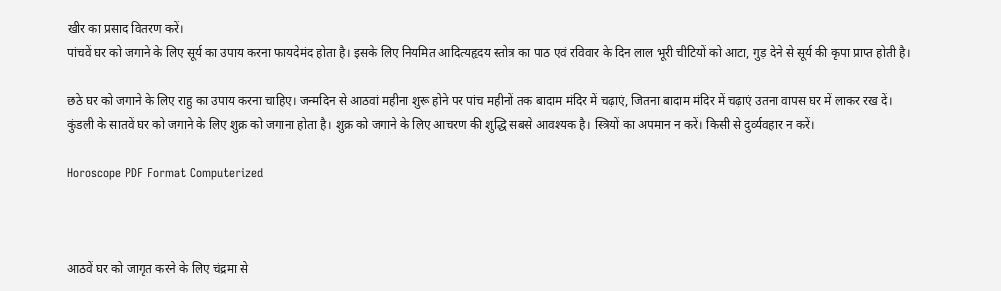खीर का प्रसाद वितरण करें।
पांचवें घर को जगाने के लिए सूर्य का उपाय करना फायदेमंद होता है। इसके लिए नियमित आदित्यहृदय स्तोत्र का पाठ एवं रविवार के दिन लाल भूरी चीटियों को आटा, गुड़ देने से सूर्य की कृपा प्राप्त होती है।

छठे घर को जगाने के लिए राहु का उपाय करना चाहिए। जन्मदिन से आठवां महीना शुरू होने पर पांच महीनों तक बादाम मंदिर में चढ़ाएं, जितना बादाम मंदिर में चढ़ाएं उतना वापस घर में लाकर रख दें।
कुंडली के सातवें घर को जगाने के लिए शुक्र को जगाना होता है। शुक्र को जगाने के लिए आचरण की शुद्धि सबसे आवश्यक है। स्त्रियों का अपमान न करें। किसी से दुर्व्यवहार न करें।

Horoscope PDF Format Computerized



आठवें घर को जागृत करने के लिए चंद्रमा से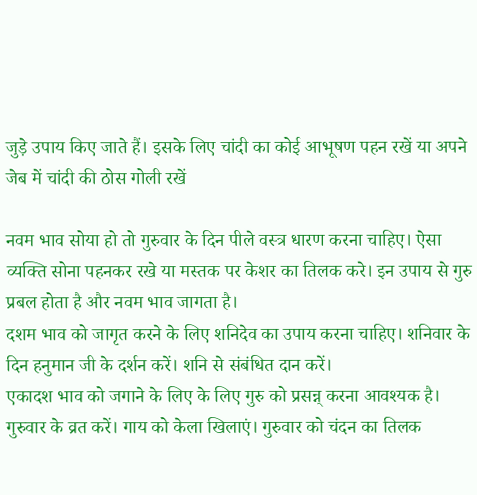जुड़े उपाय किए जाते हैं। इसके लिए चांदी का कोई आभूषण पहन रखें या अपने जेब में चांदी की ठोस गोली रखें

नवम भाव सोया हो तो गुरुवार के दिन पीले वस्त्र धारण करना चाहिए। ऐसा व्यक्ति सोना पहनकर रखे या मस्तक पर केशर का तिलक करे। इन उपाय से गुरु प्रबल होता है और नवम भाव जागता है।
दशम भाव को जागृत करने के लिए शनिदेव का उपाय करना चाहिए। शनिवार के दिन हनुमान जी के दर्शन करें। शनि से संबंधित दान करें।
एकादश भाव को जगाने के लिए के लिए गुरु को प्रसन्न् करना आवश्यक है। गुरुवार के व्रत करें। गाय को केला खिलाएं। गुरुवार को चंदन का तिलक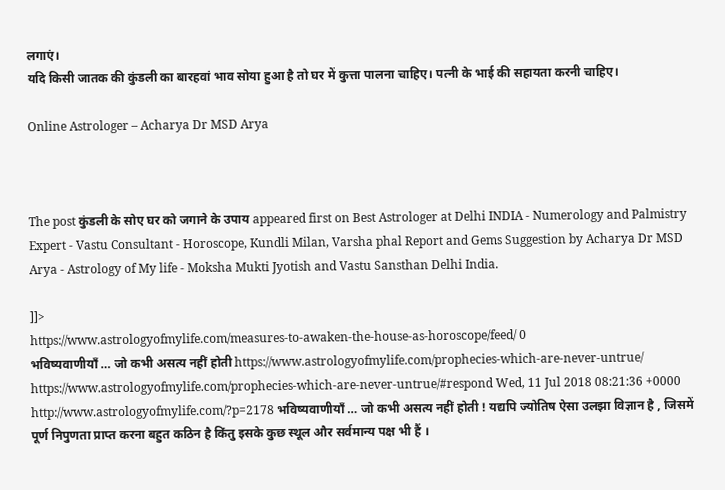लगाएं।
यदि किसी जातक की कुंडली का बारहवां भाव सोया हुआ है तो घर में कुत्ता पालना चाहिए। पत्नी के भाई की सहायता करनी चाहिए।

Online Astrologer – Acharya Dr MSD Arya



The post कुंडली के सोए घर को जगाने के उपाय appeared first on Best Astrologer at Delhi INDIA - Numerology and Palmistry Expert - Vastu Consultant - Horoscope, Kundli Milan, Varsha phal Report and Gems Suggestion by Acharya Dr MSD Arya - Astrology of My life - Moksha Mukti Jyotish and Vastu Sansthan Delhi India.

]]>
https://www.astrologyofmylife.com/measures-to-awaken-the-house-as-horoscope/feed/ 0
भविष्यवाणीयाँ … जो कभी असत्य नहीं होती https://www.astrologyofmylife.com/prophecies-which-are-never-untrue/ https://www.astrologyofmylife.com/prophecies-which-are-never-untrue/#respond Wed, 11 Jul 2018 08:21:36 +0000 http://www.astrologyofmylife.com/?p=2178 भविष्यवाणीयाँ … जो कभी असत्य नहीं होती ! यद्यपि ज्योतिष ऐसा उलझा विज्ञान है , जिसमें पूर्ण निपुणता प्राप्त करना बहुत कठिन है किंतु इसके कुछ स्थूल और सर्वमान्य पक्ष भी हैं ।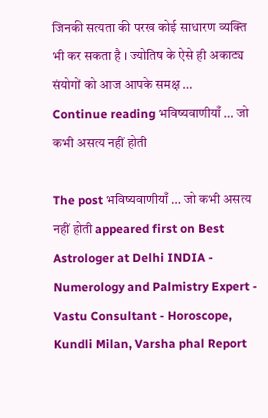जिनकी सत्यता की परख कोई साधारण व्यक्ति भी कर सकता है । ज्योतिष के ऐसे ही अकाट्य संयोगों को आज आपके समक्ष …
Continue reading भविष्यवाणीयाँ … जो कभी असत्य नहीं होती

The post भविष्यवाणीयाँ … जो कभी असत्य नहीं होती appeared first on Best Astrologer at Delhi INDIA - Numerology and Palmistry Expert - Vastu Consultant - Horoscope, Kundli Milan, Varsha phal Report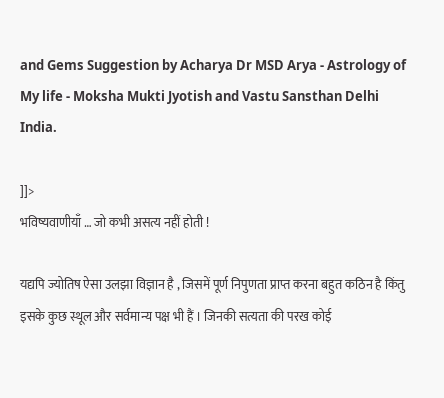and Gems Suggestion by Acharya Dr MSD Arya - Astrology of My life - Moksha Mukti Jyotish and Vastu Sansthan Delhi India.

]]>
भविष्यवाणीयाँ … जो कभी असत्य नहीं होती !

यद्यपि ज्योतिष ऐसा उलझा विज्ञान है , जिसमें पूर्ण निपुणता प्राप्त करना बहुत कठिन है किंतु इसके कुछ स्थूल और सर्वमान्य पक्ष भी हैं । जिनकी सत्यता की परख कोई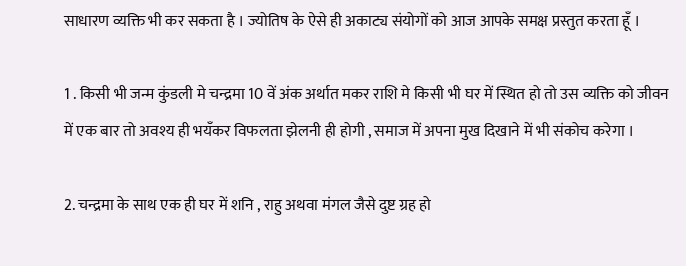साधारण व्यक्ति भी कर सकता है । ज्योतिष के ऐसे ही अकाट्य संयोगों को आज आपके समक्ष प्रस्तुत करता हूँ ।

1 . किसी भी जन्म कुंडली मे चन्द्रमा 10 वें अंक अर्थात मकर राशि मे किसी भी घर में स्थित हो तो उस व्यक्ति को जीवन में एक बार तो अवश्य ही भयँकर विफलता झेलनी ही होगी , समाज में अपना मुख दिखाने में भी संकोच करेगा ।

2. चन्द्रमा के साथ एक ही घर में शनि , राहु अथवा मंगल जैसे दुष्ट ग्रह हो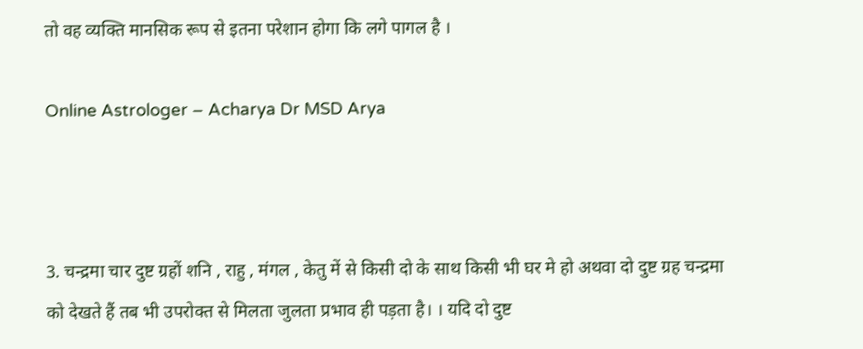तो वह व्यक्ति मानसिक रूप से इतना परेशान होगा कि लगे पागल है ।

Online Astrologer – Acharya Dr MSD Arya



3. चन्द्रमा चार दुष्ट ग्रहों शनि , राहु , मंगल , केतु में से किसी दो के साथ किसी भी घर मे हो अथवा दो दुष्ट ग्रह चन्द्रमा को देखते हैं तब भी उपरोक्त से मिलता जुलता प्रभाव ही पड़ता है। । यदि दो दुष्ट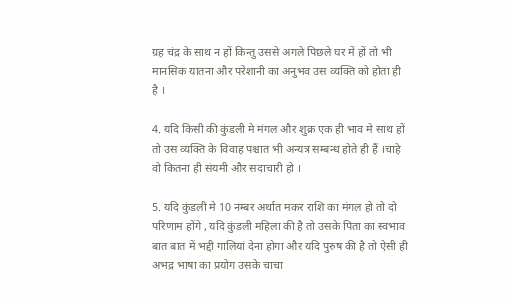ग्रह चंद्र के साथ न हों किन्तु उससे अगले पिछले घर में हों तो भी मानसिक यातना और परेशानी का अनुभव उस व्यक्ति को होता ही है ।

4. यदि किसी की कुंडली मे मंगल और शुक्र एक ही भाव मे साथ हों तो उस व्यक्ति के विवाह पश्चात भी अन्यत्र सम्बन्ध होते ही हैं ।चाहे वो कितना ही संयमी और सदाचारी हो ।

5. यदि कुंडली मे 10 नम्बर अर्थात मकर राशि का मंगल हो तो दो परिणाम होंगे , यदि कुंडली महिला की है तो उसके पिता का स्वभाव बात बात में भद्दी गालियां देना होगा और यदि पुरुष की है तो ऐसी ही अभद्र भाषा का प्रयोग उसके चाचा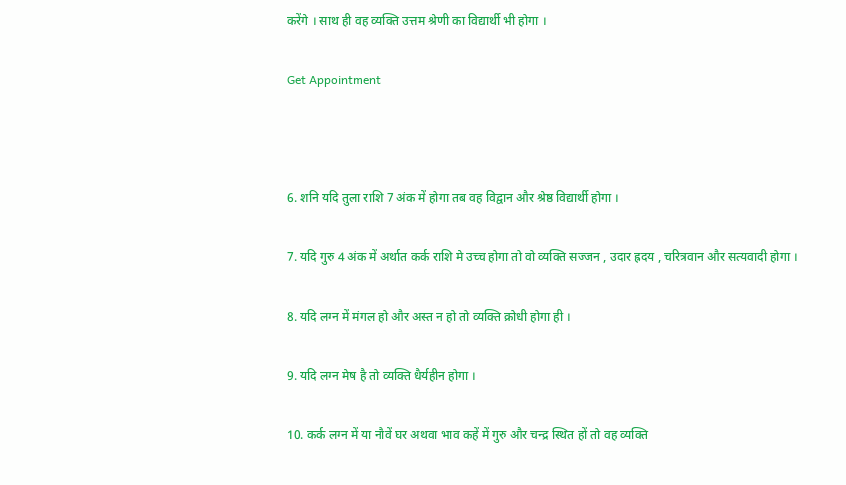करेंगे । साथ ही वह व्यक्ति उत्तम श्रेणी का विद्यार्थी भी होगा ।

Get Appointment



6. शनि यदि तुला राशि 7 अंक में होगा तब वह विद्वान और श्रेष्ठ विद्यार्थी होगा ।

7. यदि गुरु 4 अंक में अर्थात कर्क राशि मे उच्च होगा तो वो व्यक्ति सज्जन , उदार ह्रदय , चरित्रवान और सत्यवादी होगा ।

8. यदि लग्न में मंगल हो और अस्त न हो तो व्यक्ति क्रोधी होगा ही ।

9. यदि लग्न मेष है तो व्यक्ति धैर्यहीन होगा ।

10. कर्क लग्न में या नौवें घर अथवा भाव कहें में गुरु और चन्द्र स्थित हों तो वह व्यक्ति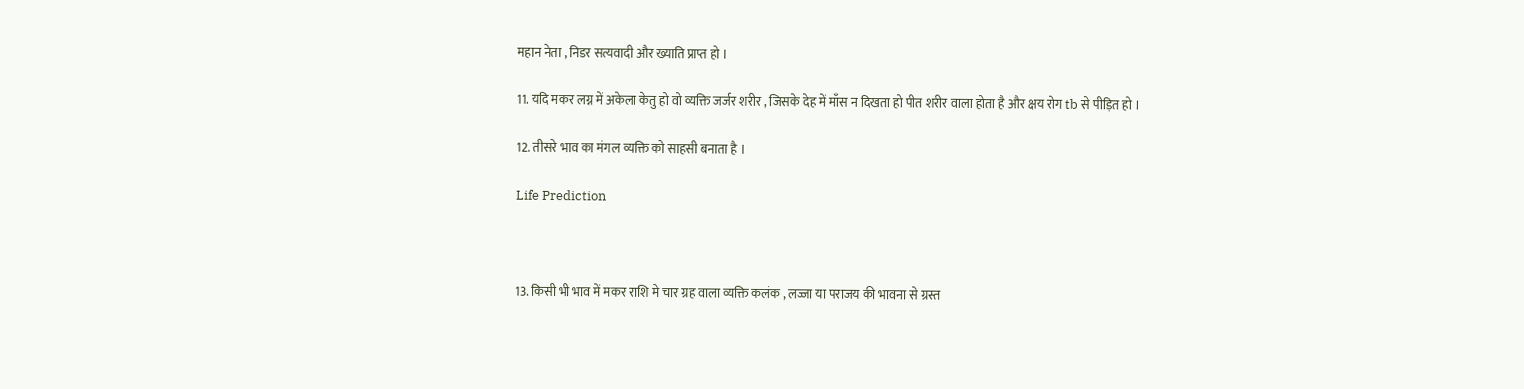महान नेता , निडर सत्यवादी और ख्याति प्राप्त हो ।

11. यदि मकर लग्न में अकेला केतु हो वो व्यक्ति जर्जर शरीर , जिसके देह में माँस न दिखता हो पीत शरीर वाला होता है और क्षय रोग tb से पीड़ित हो ।

12. तीसरे भाव का मंगल व्यक्ति को साहसी बनाता है ।

Life Prediction



13. किसी भी भाव में मकर राशि मे चार ग्रह वाला व्यक्ति कलंक , लज्जा या पराजय की भावना से ग्रस्त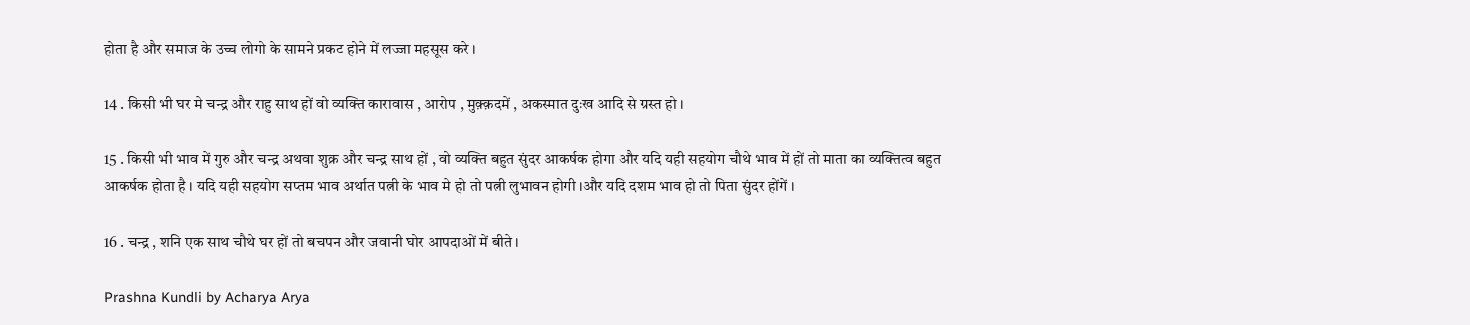होता है और समाज के उच्च लोगो के सामने प्रकट होने में लज्जा महसूस करे ।

14 . किसी भी घर मे चन्द्र और राहु साथ हों वो व्यक्ति कारावास , आरोप , मुक़्क़दमें , अकस्मात दुःख आदि से ग्रस्त हो ।

15 . किसी भी भाव में गुरु और चन्द्र अथवा शुक्र और चन्द्र साथ हों , वो व्यक्ति बहुत सुंदर आकर्षक होगा और यदि यही सहयोग चौथे भाव में हों तो माता का व्यक्तित्व बहुत आकर्षक होता है । यदि यही सहयोग सप्तम भाव अर्थात पत्नी के भाव मे हो तो पत्नी लुभावन होगी ।और यदि दशम भाव हो तो पिता सुंदर होंगें ।

16 . चन्द्र , शनि एक साथ चौथे घर हों तो बचपन और जवानी घोर आपदाओं में बीते ।

Prashna Kundli by Acharya Arya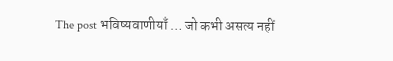The post भविष्यवाणीयाँ … जो कभी असत्य नहीं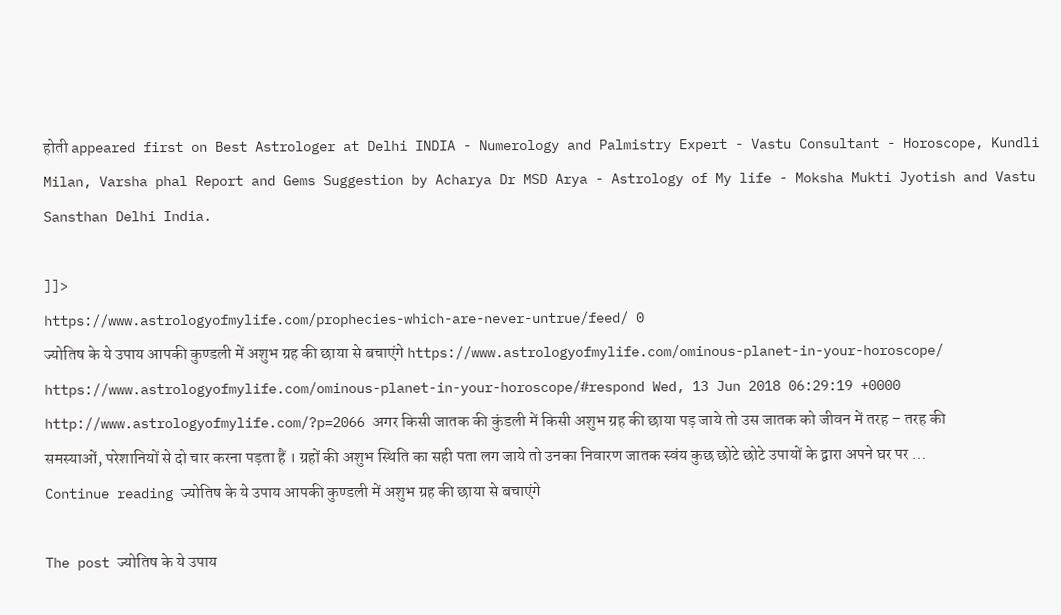होती appeared first on Best Astrologer at Delhi INDIA - Numerology and Palmistry Expert - Vastu Consultant - Horoscope, Kundli Milan, Varsha phal Report and Gems Suggestion by Acharya Dr MSD Arya - Astrology of My life - Moksha Mukti Jyotish and Vastu Sansthan Delhi India.

]]>
https://www.astrologyofmylife.com/prophecies-which-are-never-untrue/feed/ 0
ज्योतिष के ये उपाय आपकी कुण्डली में अशुभ ग्रह की छाया से बचाएंगे https://www.astrologyofmylife.com/ominous-planet-in-your-horoscope/ https://www.astrologyofmylife.com/ominous-planet-in-your-horoscope/#respond Wed, 13 Jun 2018 06:29:19 +0000 http://www.astrologyofmylife.com/?p=2066 अगर किसी जातक की कुंडली में किसी अशुभ ग्रह की छाया पड़ जाये तो उस जातक को जीवन में तरह – तरह की समस्याओं, परेशानियों से दो चार करना पड़ता हैं । ग्रहों की अशुभ स्थिति का सही पता लग जाये तो उनका निवारण जातक स्वंय कुछ छोटे छोटे उपायों के द्वारा अपने घर पर …
Continue reading ज्योतिष के ये उपाय आपकी कुण्डली में अशुभ ग्रह की छाया से बचाएंगे

The post ज्योतिष के ये उपाय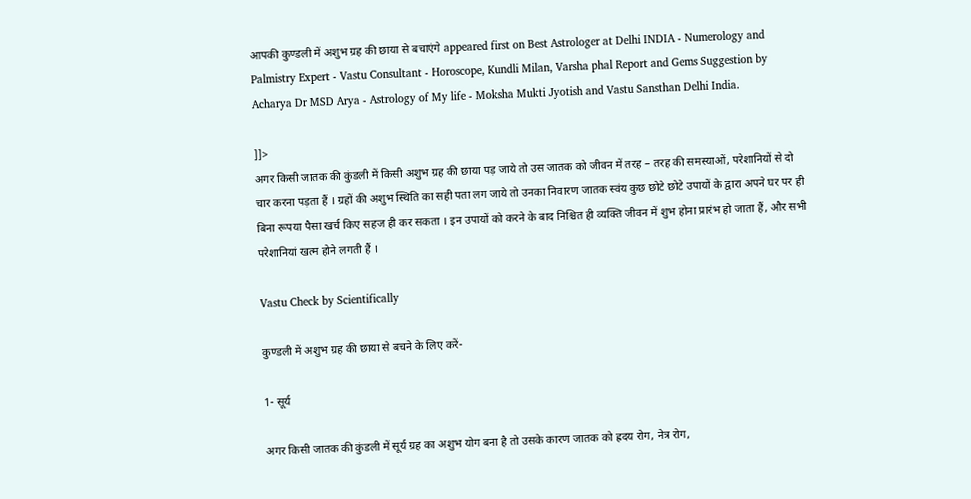आपकी कुण्डली में अशुभ ग्रह की छाया से बचाएंगे appeared first on Best Astrologer at Delhi INDIA - Numerology and Palmistry Expert - Vastu Consultant - Horoscope, Kundli Milan, Varsha phal Report and Gems Suggestion by Acharya Dr MSD Arya - Astrology of My life - Moksha Mukti Jyotish and Vastu Sansthan Delhi India.

]]>
अगर किसी जातक की कुंडली में किसी अशुभ ग्रह की छाया पड़ जाये तो उस जातक को जीवन में तरह – तरह की समस्याओं, परेशानियों से दो चार करना पड़ता हैं । ग्रहों की अशुभ स्थिति का सही पता लग जाये तो उनका निवारण जातक स्वंय कुछ छोटे छोटे उपायों के द्वारा अपने घर पर ही बिना रूपया पैसा खर्च किए सहज ही कर सकता । इन उपायों को करने के बाद निश्चित ही व्यक्ति जीवन में शुभ होना प्रारंभ हो जाता हैं, और सभी परेशानियां खत्म होने लगती हैं ।

Vastu Check by Scientifically

कुण्डली में अशुभ ग्रह की छाया से बचने के लिए करें-

1- सूर्य

अगर किसी जातक की कुंडली में सूर्य ग्रह का अशुभ योग बना है तो उसके कारण जातक को ह्रदय रोग, नेत्र रोग,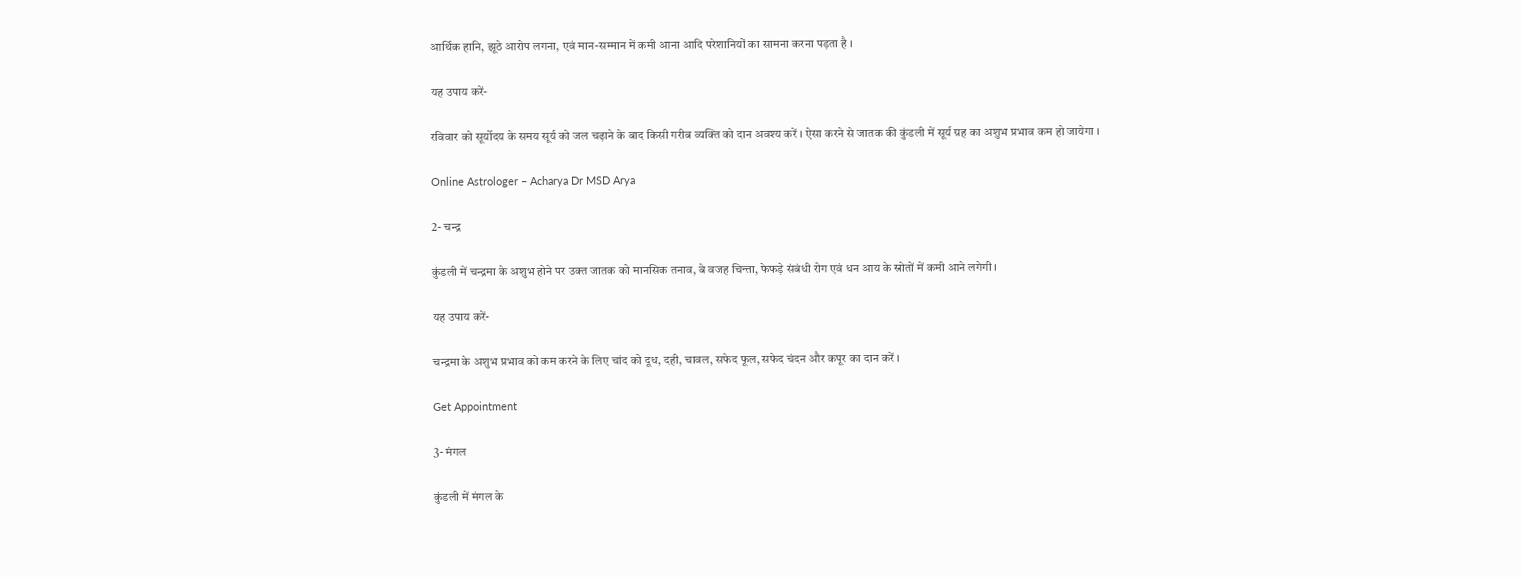आर्थिक हानि, झूठे आरोप लगना, एवं मान-सम्मान में कमी आना आदि परेशानियों का सामना करना पड़ता है ।

यह उपाय करें-

रविवार को सूर्योदय के समय सूर्य को जल चढ़ाने के बाद किसी गरीब व्यक्ति को दान अवश्य करें । ऐसा करने से जातक की कुंडली में सूर्य ग्रह का अशुभ प्रभाव कम हो जायेगा ।

Online Astrologer – Acharya Dr MSD Arya

2- चन्द्र

कुंडली में चन्द्रमा के अशुभ होने पर उक्त जातक को मानसिक तनाव, बे वजह चिन्ता, फेफड़े संबंधी रोग एवं धन आय के स्रोतों में कमी आने लगेगी ।

यह उपाय करें-

चन्द्रमा के अशुभ प्रभाव को कम करने के लिए चांद को दूध, दही, चावल, सफेद फूल, सफेद चंदन और कपूर का दान करें ।

Get Appointment

3- मंगल

कुंडली में मंगल के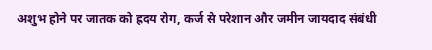अशुभ होने पर जातक को ह्रदय रोग, कर्ज से परेशान और जमीन जायदाद संबंधी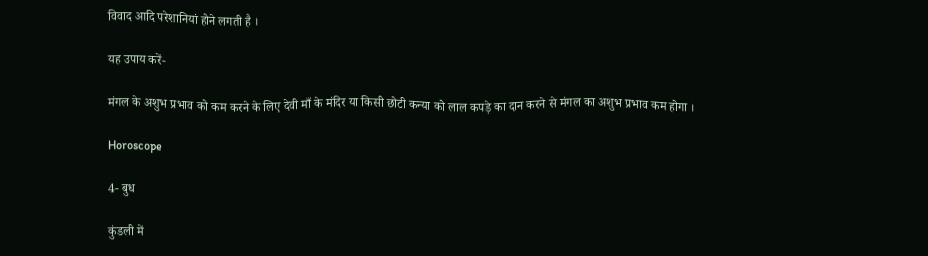विवाद आदि परेशानियां होने लगती है ।

यह उपाय करें-

मंगल के अशुभ प्रभाव को कम करने के लिए देवी माँ के मंदिर या किसी छोटी कन्या को लाल कपड़े का दान करने से मंगल का अशुभ प्रभाव कम होगा ।

Horoscope

4- बुध

कुंडली में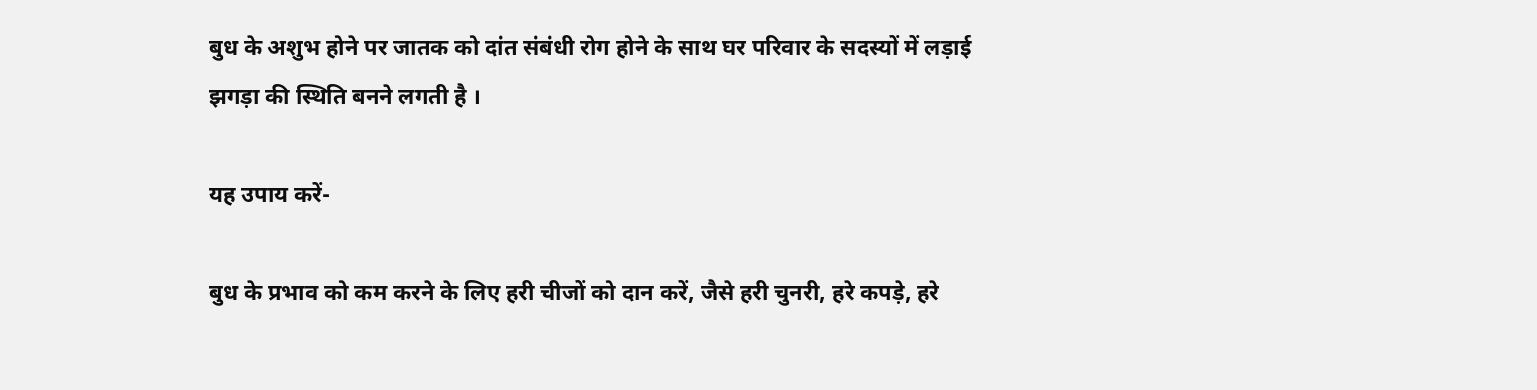बुध के अशुभ होने पर जातक को दांत संबंधी रोग होने के साथ घर परिवार के सदस्यों में लड़ाई झगड़ा की स्थिति बनने लगती है ।

यह उपाय करें-

बुध के प्रभाव को कम करने के लिए हरी चीजों को दान करें, जैसे हरी चुनरी, हरे कपड़े, हरे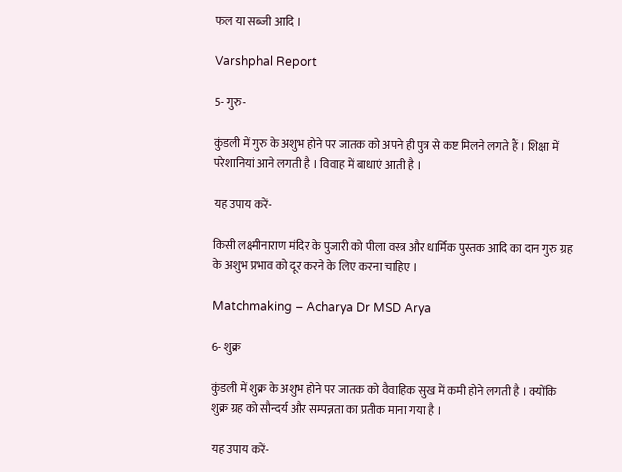फल या सब्जी आदि ।

Varshphal Report

5- गुरु-

कुंडली में गुरु के अशुभ होने पर जातक को अपने ही पुत्र से कष्ट मिलने लगते हैं । शिक्षा में परेशानियां आने लगती है । विवाह में बाधाएं आती है ।

यह उपाय करें-

किसी लक्ष्मीनाराण मंदिर के पुजारी को पीला वस्त्र और धार्मिक पुस्तक आदि का दान गुरु ग्रह के अशुभ प्रभाव को दूर करने के लिए करना चाहिए ।

Matchmaking – Acharya Dr MSD Arya

6- शुक्र

कुंडली में शुक्र के अशुभ होने पर जातक को वैवाहिक सुख में कमी होने लगती है । क्योंकि शुक्र ग्रह को सौन्दर्य और सम्पन्नता का प्रतीक माना गया है ।

यह उपाय करें-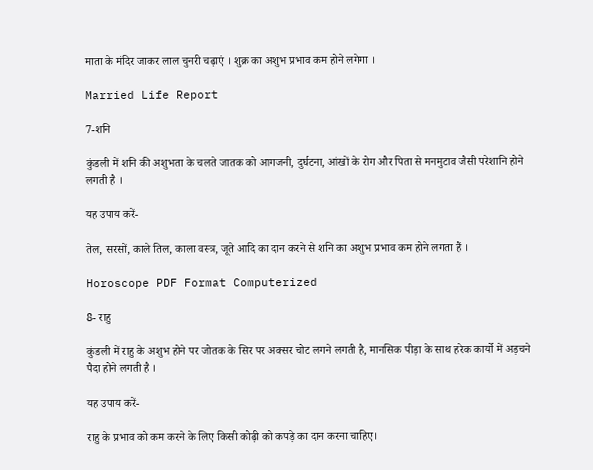माता के मंदिर जाकर लाल चुनरी चढ़ाएं । शुक्र का अशुभ प्रभाव कम होने लगेगा ।

Married Life Report

7-शनि

कुंडली में शनि की अशुभता के चलते जातक को आगजनी, दुर्घटना, आंखों के रोग और पिता से मनमुटाव जैसी परेशानि होने लगती है ।

यह उपाय करें-

तेल, सरसों, काले तिल, काला वस्त्र, जूते आदि का दान करने से शनि का अशुभ प्रभाव कम होने लगता हैं ।

Horoscope PDF Format Computerized

8- राहु

कुंडली में राहु के अशुभ होने पर जोतक के सिर पर अक्सर चोट लगने लगती है, मानसिक पीड़ा के साथ हरेक कार्यो में अड़चने पैदा होने लगती है ।

यह उपाय करें-

राहु के प्रभाव को कम करने के लिए किसी कोढ़ी को कपड़े का दान करना चाहिए।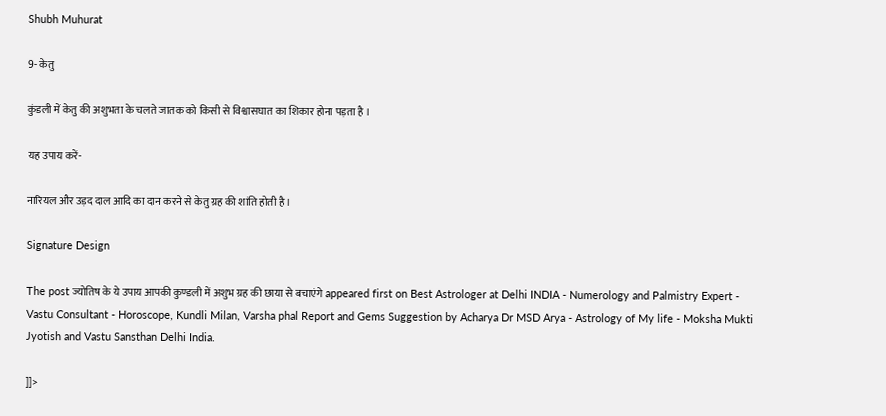Shubh Muhurat

9- केतु

कुंडली में केतु की अशुभता के चलते जातक को किसी से विश्वासघात का शिकार होना पड़ता है ।

यह उपाय करें-

नारियल और उड़द दाल आदि का दान करने से केतु ग्रह की शांति होती है ।

Signature Design

The post ज्योतिष के ये उपाय आपकी कुण्डली में अशुभ ग्रह की छाया से बचाएंगे appeared first on Best Astrologer at Delhi INDIA - Numerology and Palmistry Expert - Vastu Consultant - Horoscope, Kundli Milan, Varsha phal Report and Gems Suggestion by Acharya Dr MSD Arya - Astrology of My life - Moksha Mukti Jyotish and Vastu Sansthan Delhi India.

]]>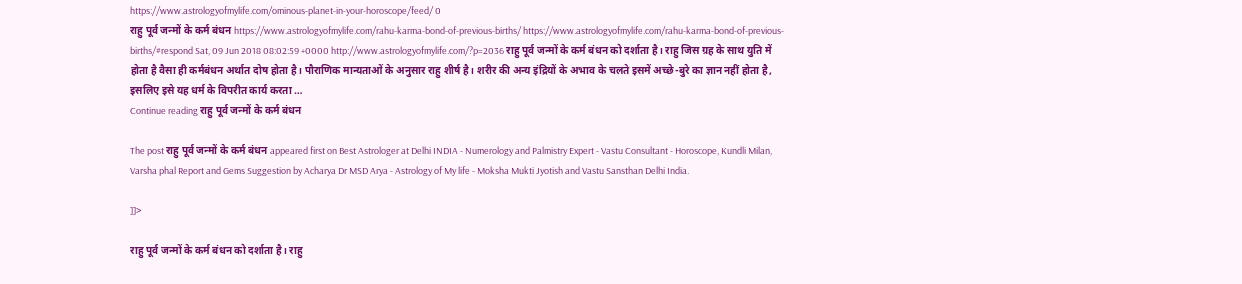https://www.astrologyofmylife.com/ominous-planet-in-your-horoscope/feed/ 0
राहु पूर्व जन्मों के कर्म बंधन https://www.astrologyofmylife.com/rahu-karma-bond-of-previous-births/ https://www.astrologyofmylife.com/rahu-karma-bond-of-previous-births/#respond Sat, 09 Jun 2018 08:02:59 +0000 http://www.astrologyofmylife.com/?p=2036 राहु पूर्व जन्मों के कर्म बंधन को दर्शाता है। राहु जिस ग्रह के साथ युति में होता है वैसा ही कर्मबंधन अर्थात दोष होता है। पौराणिक मान्यताओं के अनुसार राहु शीर्ष है। शरीर की अन्य इंद्रियों के अभाव के चलते इसमें अच्छे-बुरे का ज्ञान नहीं होता है, इसलिए इसे यह धर्म के विपरीत कार्य करता …
Continue reading राहु पूर्व जन्मों के कर्म बंधन

The post राहु पूर्व जन्मों के कर्म बंधन appeared first on Best Astrologer at Delhi INDIA - Numerology and Palmistry Expert - Vastu Consultant - Horoscope, Kundli Milan, Varsha phal Report and Gems Suggestion by Acharya Dr MSD Arya - Astrology of My life - Moksha Mukti Jyotish and Vastu Sansthan Delhi India.

]]>

राहु पूर्व जन्मों के कर्म बंधन को दर्शाता है। राहु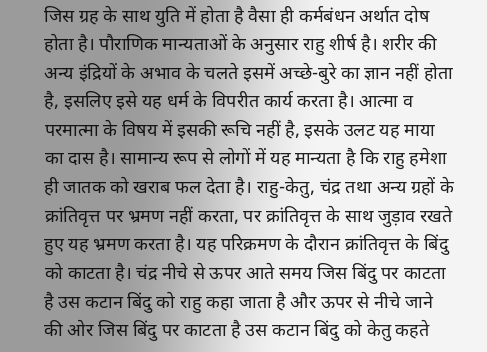जिस ग्रह के साथ युति में होता है वैसा ही कर्मबंधन अर्थात दोष होता है। पौराणिक मान्यताओं के अनुसार राहु शीर्ष है। शरीर की अन्य इंद्रियों के अभाव के चलते इसमें अच्छे-बुरे का ज्ञान नहीं होता है, इसलिए इसे यह धर्म के विपरीत कार्य करता है। आत्मा व परमात्मा के विषय में इसकी रूचि नहीं है, इसके उलट यह माया का दास है। सामान्य रूप से लोगों में यह मान्यता है कि राहु हमेशा ही जातक को खराब फल देता है। राहु-केतु, चंद्र तथा अन्य ग्रहों के क्रांतिवृत्त पर भ्रमण नहीं करता, पर क्रांतिवृत्त के साथ जुड़ाव रखते हुए यह भ्रमण करता है। यह परिक्रमण के दौरान क्रांतिवृत्त के बिंदु को काटता है। चंद्र नीचे से ऊपर आते समय जिस बिंदु पर काटता है उस कटान बिंदु को राहु कहा जाता है और ऊपर से नीचे जाने की ओर जिस बिंदु पर काटता है उस कटान बिंदु को केतु कहते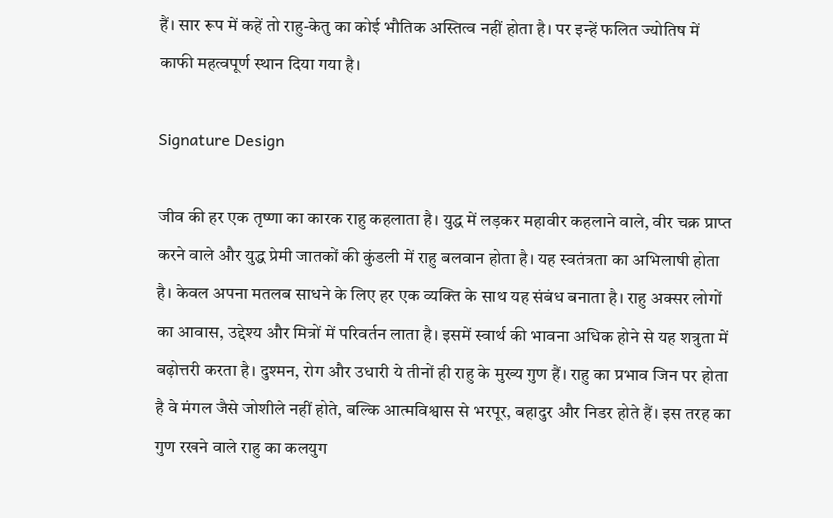हैं। सार रूप में कहें तो राहु-केतु का कोई भौतिक अस्तित्व नहीं होता है। पर इन्हें फलित ज्योतिष में काफी महत्वपूर्ण स्थान दिया गया है।

Signature Design

जीव की हर एक तृष्णा का कारक राहु कहलाता है। युद्ध में लड़कर महावीर कहलाने वाले, वीर चक्र प्राप्त करने वाले और युद्ध प्रेमी जातकों की कुंडली में राहु बलवान होता है। यह स्वतंत्रता का अभिलाषी होता है। केवल अपना मतलब साधने के लिए हर एक व्यक्ति के साथ यह संबंध बनाता है। राहु अक्सर लोगों का आवास, उद्देश्य और मित्रों में परिवर्तन लाता है। इसमें स्वार्थ की भावना अधिक होने से यह शत्रुता में बढ़ोत्तरी करता है। दुश्मन, रोग और उधारी ये तीनों ही राहु के मुख्य गुण हैं। राहु का प्रभाव जिन पर होता है वे मंगल जैसे जोशीले नहीं होते, बल्कि आत्मविश्वास से भरपूर, बहादुर और निडर होते हैं। इस तरह का गुण रखने वाले राहु का कलयुग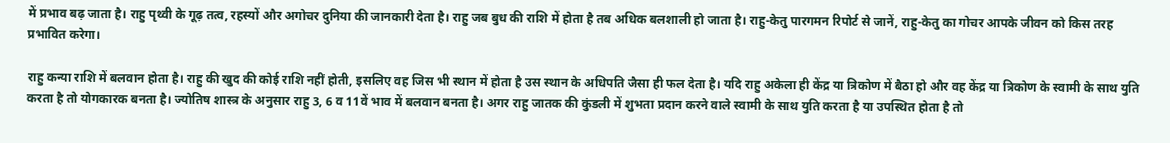में प्रभाव बढ़ जाता है। राहु पृथ्वी के गूढ़ तत्व, रहस्यों और अगोचर दुनिया की जानकारी देता है। राहु जब बुध की राशि में होता है तब अधिक बलशाली हो जाता है। राहु-केतु पारगमन रिपोर्ट से जानें, राहु-केतु का गोचर आपके जीवन को किस तरह प्रभावित करेगा।

राहु कन्या राशि में बलवान होता है। राहु की खुद की कोई राशि नहीं होती, इसलिए वह जिस भी स्थान में होता है उस स्थान के अधिपति जैसा ही फल देता है। यदि राहु अकेला ही केंद्र या त्रिकोण में बैठा हो और वह केंद्र या त्रिकोण के स्वामी के साथ युति करता है तो योगकारक बनता है। ज्योतिष शास्त्र के अनुसार राहु 3, 6 व 11वें भाव में बलवान बनता है। अगर राहु जातक की कुंडली में शुभता प्रदान करने वाले स्वामी के साथ युति करता है या उपस्थित होता है तो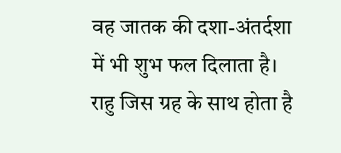वह जातक की दशा-अंतर्दशा में भी शुभ फल दिलाता है। राहु जिस ग्रह के साथ होता है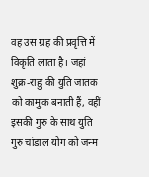वह उस ग्रह की प्रवृत्ति में विकृति लाता है। जहां शुक्र-राहु की युति जातक को कामुक बनाती हैं, वहीं इसकी गुरु के साथ युति गुरु चांडाल योग को जन्म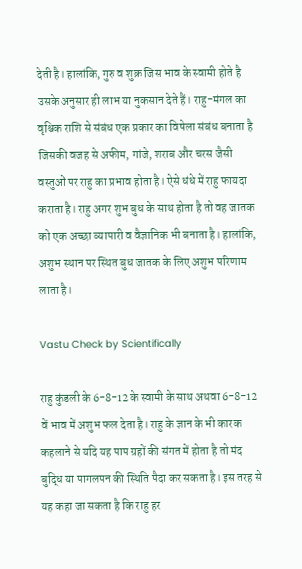देती है। हालांकि, गुरु व शुक्र जिस भाव के स्वामी होते है उसके अनुसार ही लाभ या नुकसान देते हैं। राहु-मंगल का वृश्चिक राशि से संबंध एक प्रकार का विषेला संबंध बनाता है जिसकी वजह से अफीम, गांजे, शराब और चरस जैसी वस्तुओं पर राहु का प्रभाव होता है। ऐसे धंधे में राहु फायदा कराता है। राहु अगर शुभ बुध के साथ होता है तो वह जातक को एक अच्छा व्यापारी व वैज्ञानिक भी बनाता है। हालांकि, अशुभ स्थान पर स्थित बुध जातक के लिए अशुभ परिणाम लाता है।

Vastu Check by Scientifically

राहु कुंडली के 6-8-12 के स्वामी के साथ अथवा 6-8-12 वें भाव में अशुभ फल देता है। राहु के ज्ञान के भी कारक कहलाने से यदि यह पाप ग्रहों की संगत में होता है तो मंद बुद्धि या पागलपन की स्थिति पैदा कर सकता है। इस तरह से यह कहा जा सकता है कि राहु हर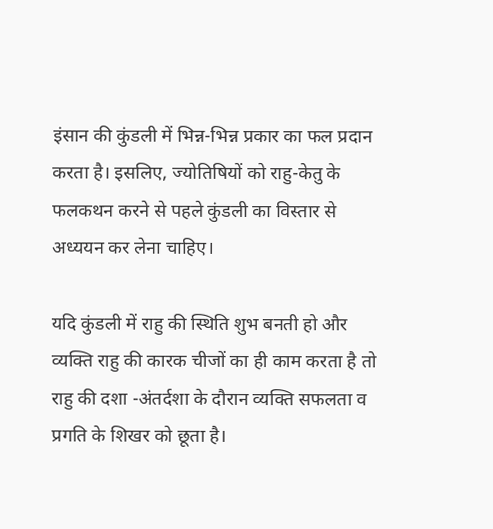इंसान की कुंडली में भिन्न-भिन्न प्रकार का फल प्रदान करता है। इसलिए, ज्योतिषियों को राहु-केतु के फलकथन करने से पहले कुंडली का विस्तार से अध्ययन कर लेना चाहिए।

यदि कुंडली में राहु की स्थिति शुभ बनती हो और व्यक्ति राहु की कारक चीजों का ही काम करता है तो राहु की दशा -अंतर्दशा के दौरान व्यक्ति सफलता व प्रगति के शिखर को छूता है।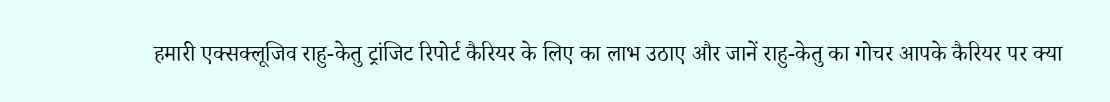हमारी एक्सक्लूजिव राहु-केतु ट्रांजिट रिपोर्ट कैरियर के लिए का लाभ उठाए और जानें राहु-केतु का गोचर आपके कैरियर पर क्या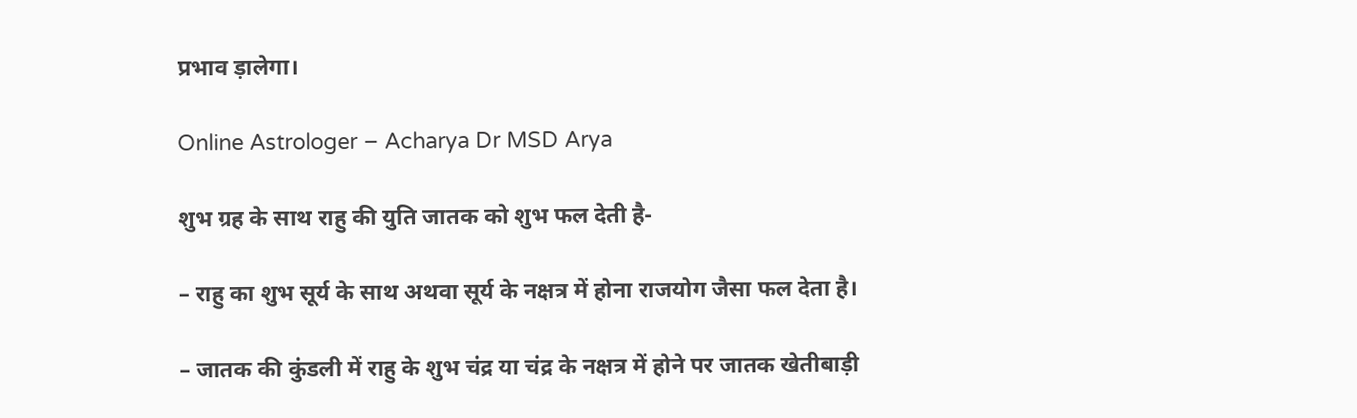प्रभाव ड़ालेगा।

Online Astrologer – Acharya Dr MSD Arya

शुभ ग्रह के साथ राहु की युति जातक को शुभ फल देती है-

– राहु का शुभ सूर्य के साथ अथवा सूर्य के नक्षत्र में होना राजयोग जैसा फल देता है।

– जातक की कुंडली में राहु के शुभ चंद्र या चंद्र के नक्षत्र में होने पर जातक खेतीबाड़ी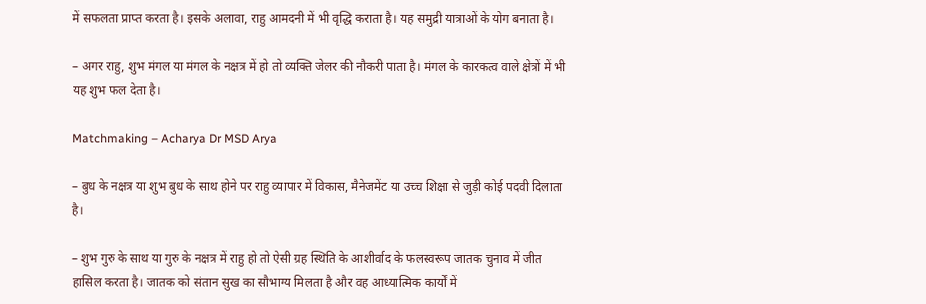में सफलता प्राप्त करता है। इसके अलावा, राहु आमदनी में भी वृद्धि कराता है। यह समुद्री यात्राओं के योग बनाता है।

– अगर राहु, शुभ मंगल या मंगल के नक्षत्र में हो तो व्यक्ति जेलर की नौकरी पाता है। मंगल के कारकत्व वाले क्षेत्रों में भी यह शुभ फल देता है।

Matchmaking – Acharya Dr MSD Arya

– बुध के नक्षत्र या शुभ बुध के साथ होने पर राहु व्यापार में विकास, मैनेजमेंट या उच्च शिक्षा से जुड़ी कोई पदवी दिलाता है।

– शुभ गुरु के साथ या गुरु के नक्षत्र में राहु हो तो ऐसी ग्रह स्थिति के आशीर्वाद के फलस्वरूप जातक चुनाव में जीत हासिल करता है। जातक को संतान सुख का सौभाग्य मिलता है और वह आध्यात्मिक कार्यों में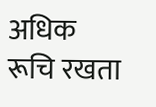अधिक रूचि रखता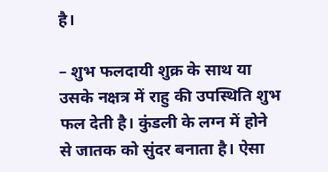है।

– शुभ फलदायी शुक्र के साथ या उसके नक्षत्र में राहु की उपस्थिति शुभ फल देती है। कुंडली के लग्न में होने से जातक को सुंदर बनाता है। ऐसा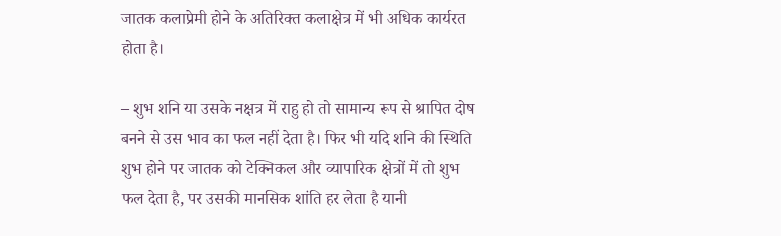जातक कलाप्रेमी होने के अतिरिक्त कलाक्षेत्र में भी अधिक कार्यरत होता है।

– शुभ शनि या उसके नक्षत्र में राहु हो तो सामान्य रूप से श्रापित दोष बनने से उस भाव का फल नहीं देता है। फिर भी यदि शनि की स्थिति शुभ होने पर जातक को टेक्निकल और व्यापारिक क्षेत्रों में तो शुभ फल देता है, पर उसकी मानसिक शांति हर लेता है यानी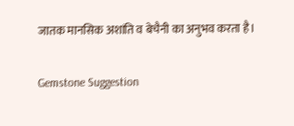जातक मानसिक अशांति व बेचैनी का अनुभव करता है।

Gemstone Suggestion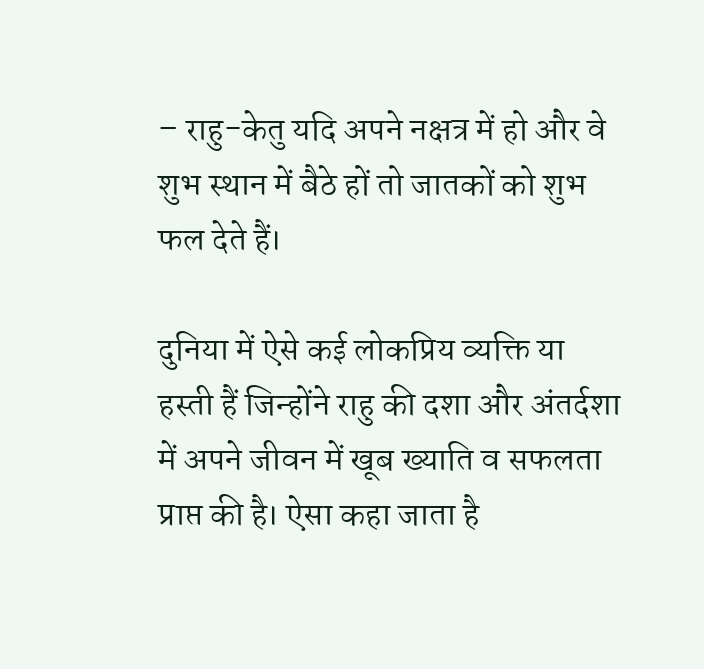– राहु-केतु यदि अपने नक्षत्र में हो और वे शुभ स्थान में बैठे हों तो जातकों को शुभ फल देते हैं।

दुनिया में ऐसे कई लोकप्रिय व्यक्ति या हस्ती हैं जिन्होंने राहु की दशा और अंतर्दशा में अपने जीवन में खूब ख्याति व सफलता प्राप्त की है। ऐसा कहा जाता है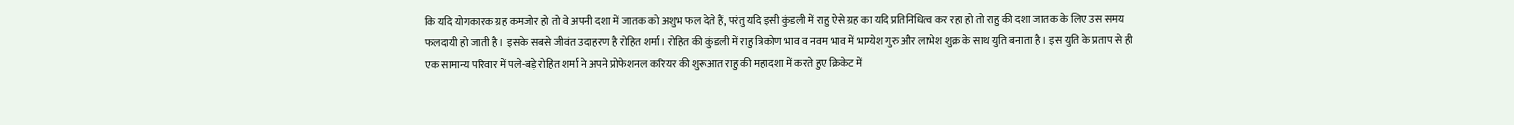कि यदि योगकारक ग्रह कमजोर हो तो वे अपनी दशा में जातक को अशुभ फल देते हैं, परंतु यदि इसी कुंडली में राहु ऐसे ग्रह का यदि प्रतिनिधित्व कर रहा हो तो राहु की दशा जातक के लिए उस समय फलदायी हो जाती है। इसके सबसे जीवंत उदाहरण है रोहित शर्मा। रोहित की कुंडली में राहु त्रिकोण भाव व नवम भाव में भाग्येश गुरु और लाभेश शुक्र के साथ युति बनाता है। इस युति के प्रताप से ही एक सामान्य परिवार में पले-बड़े रोहित शर्मा ने अपने प्रोफेशनल करियर की शुरूआत राहु की महादशा में करते हुए क्रिकेट में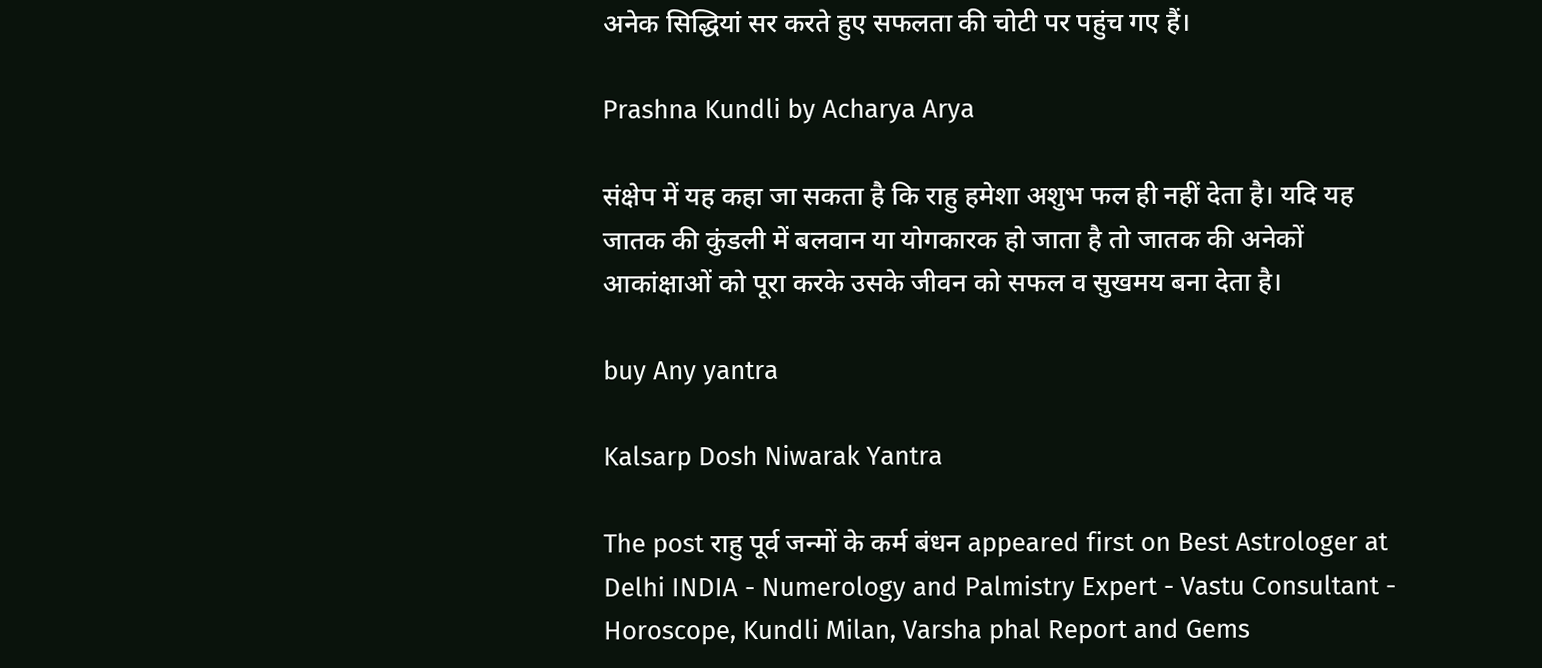अनेक सिद्धियां सर करते हुए सफलता की चोटी पर पहुंच गए हैं।

Prashna Kundli by Acharya Arya

संक्षेप में यह कहा जा सकता है कि राहु हमेशा अशुभ फल ही नहीं देता है। यदि यह जातक की कुंडली में बलवान या योगकारक हो जाता है तो जातक की अनेकों आकांक्षाओं को पूरा करके उसके जीवन को सफल व सुखमय बना देता है।

buy Any yantra

Kalsarp Dosh Niwarak Yantra

The post राहु पूर्व जन्मों के कर्म बंधन appeared first on Best Astrologer at Delhi INDIA - Numerology and Palmistry Expert - Vastu Consultant - Horoscope, Kundli Milan, Varsha phal Report and Gems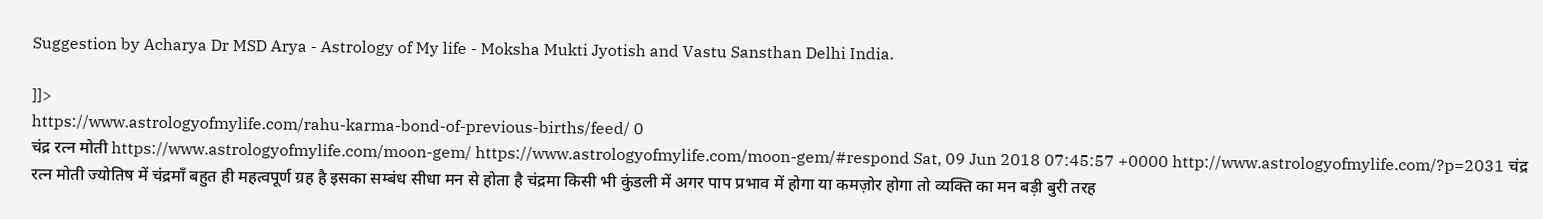Suggestion by Acharya Dr MSD Arya - Astrology of My life - Moksha Mukti Jyotish and Vastu Sansthan Delhi India.

]]>
https://www.astrologyofmylife.com/rahu-karma-bond-of-previous-births/feed/ 0
चंद्र रत्न मोती https://www.astrologyofmylife.com/moon-gem/ https://www.astrologyofmylife.com/moon-gem/#respond Sat, 09 Jun 2018 07:45:57 +0000 http://www.astrologyofmylife.com/?p=2031 चंद्र रत्न मोती ज्योतिष में चंद्रमाँ बहुत ही महत्वपूर्ण ग्रह है इसका सम्बंध सीधा मन से होता है चंद्रमा किसी भी कुंडली में अगर पाप प्रभाव में होगा या कमज़ोर होगा तो व्यक्ति का मन बड़ी बुरी तरह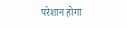परेशान होगा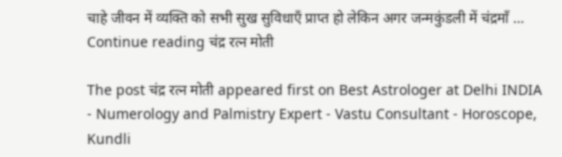चाहे जीवन में व्यक्ति को सभी सुख सुविधाएँ प्राप्त हो लेकिन अगर जन्मकुंडली में चंद्रमाँ …
Continue reading चंद्र रत्न मोती

The post चंद्र रत्न मोती appeared first on Best Astrologer at Delhi INDIA - Numerology and Palmistry Expert - Vastu Consultant - Horoscope, Kundli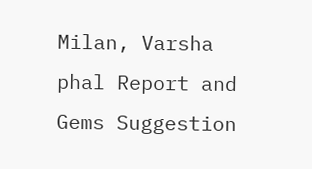Milan, Varsha phal Report and Gems Suggestion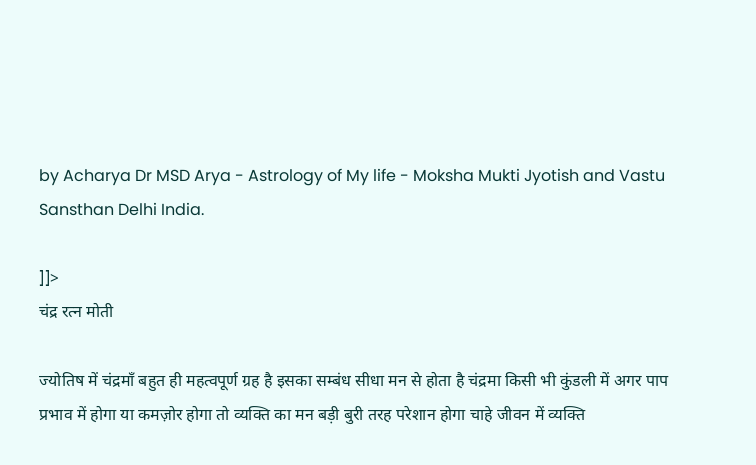by Acharya Dr MSD Arya - Astrology of My life - Moksha Mukti Jyotish and Vastu Sansthan Delhi India.

]]>
चंद्र रत्न मोती

ज्योतिष में चंद्रमाँ बहुत ही महत्वपूर्ण ग्रह है इसका सम्बंध सीधा मन से होता है चंद्रमा किसी भी कुंडली में अगर पाप प्रभाव में होगा या कमज़ोर होगा तो व्यक्ति का मन बड़ी बुरी तरह परेशान होगा चाहे जीवन में व्यक्ति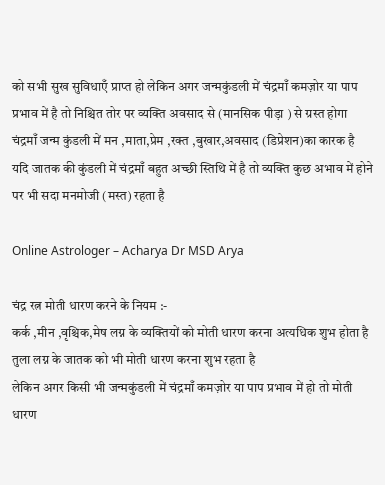को सभी सुख सुविधाएँ प्राप्त हो लेकिन अगर जन्मकुंडली में चंद्रमाँ कमज़ोर या पाप प्रभाव में है तो निश्चित तोर पर व्यक्ति अवसाद से (मानसिक पीड़ा ) से ग्रस्त होगा
चंद्रमाँ जन्म कुंडली में मन ,माता,प्रेम ,रक्त ,बुखार,अवसाद (डिप्रेशन)का कारक है
यदि जातक की कुंडली में चंद्रमाँ बहुत अच्छी स्तिथि में है तो व्यक्ति कुछ अभाव में होने पर भी सदा मनमोजी (मस्त) रहता है

Online Astrologer – Acharya Dr MSD Arya

चंद्र रत्न मोती धारण करने के नियम :-
कर्क ,मीन ,वृश्चिक,मेष लग्न के व्यक्तियों को मोती धारण करना अत्यधिक शुभ होता है तुला लग्न के जातक को भी मोती धारण करना शुभ रहता है
लेकिन अगर किसी भी जन्मकुंडली में चंद्रमाँ कमज़ोर या पाप प्रभाव में हो तो मोती धारण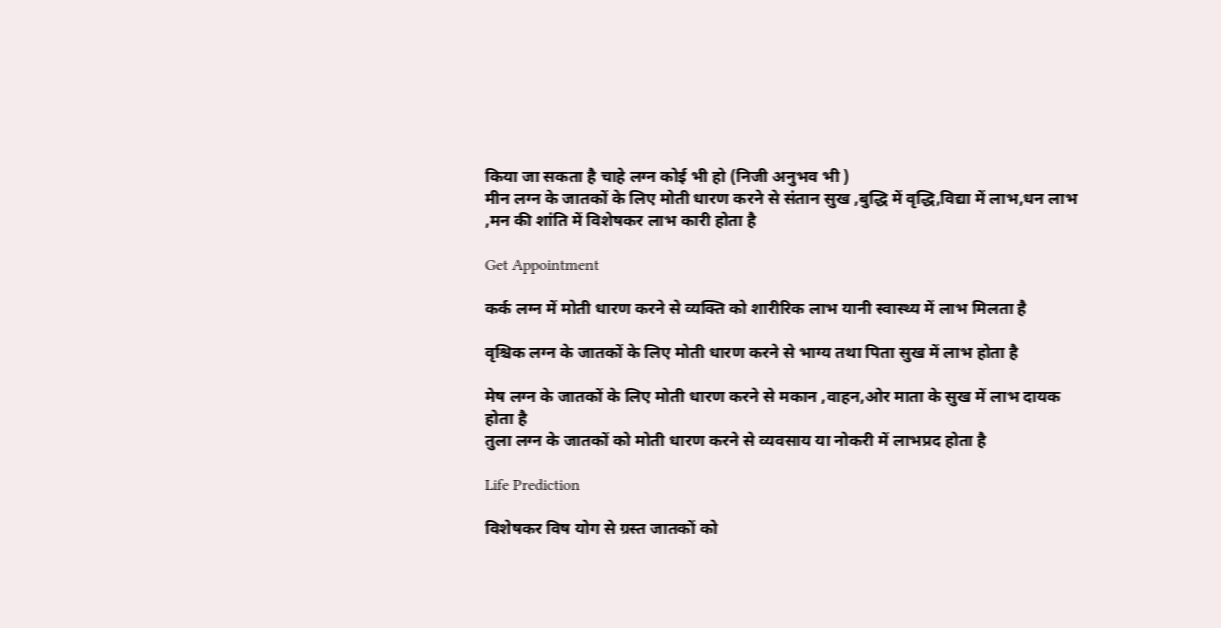किया जा सकता है चाहे लग्न कोई भी हो (निजी अनुभव भी )
मीन लग्न के जातकों के लिए मोती धारण करने से संतान सुख ,बुद्धि में वृद्धि,विद्या में लाभ,धन लाभ ,मन की शांति में विशेषकर लाभ कारी होता है

Get Appointment

कर्क लग्न में मोती धारण करने से व्यक्ति को शारीरिक लाभ यानी स्वास्थ्य में लाभ मिलता है

वृश्चिक लग्न के जातकों के लिए मोती धारण करने से भाग्य तथा पिता सुख में लाभ होता है

मेष लग्न के जातकों के लिए मोती धारण करने से मकान ,वाहन,ओर माता के सुख में लाभ दायक होता है
तुला लग्न के जातकों को मोती धारण करने से व्यवसाय या नोकरी में लाभप्रद होता है

Life Prediction

विशेषकर विष योग से ग्रस्त जातकों को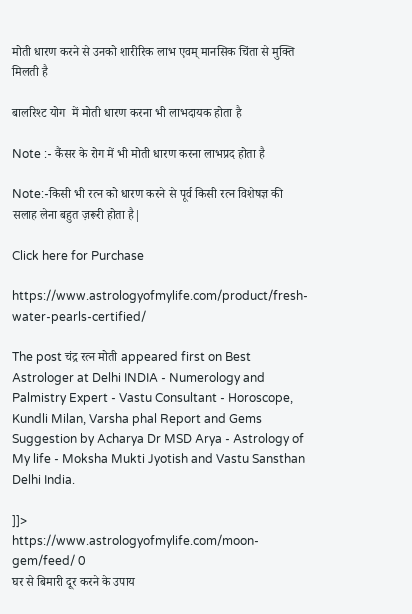मोती धारण करने से उनको शारीरिक लाभ एवम् मानसिक चिंता से मुक्ति मिलती है

बालरिश्ट योग  में मोती धारण करना भी लाभदायक होता है

Note :- कैंसर के रोग में भी मोती धारण करना लाभप्रद होता है

Note:-किसी भी रत्न को धारण करने से पूर्व किसी रत्न विशेषज्ञ की सलाह लेना बहुत ज़रूरी होता है|

Click here for Purchase

https://www.astrologyofmylife.com/product/fresh-water-pearls-certified/

The post चंद्र रत्न मोती appeared first on Best Astrologer at Delhi INDIA - Numerology and Palmistry Expert - Vastu Consultant - Horoscope, Kundli Milan, Varsha phal Report and Gems Suggestion by Acharya Dr MSD Arya - Astrology of My life - Moksha Mukti Jyotish and Vastu Sansthan Delhi India.

]]>
https://www.astrologyofmylife.com/moon-gem/feed/ 0
घर से बिमारी दूर करने के उपाय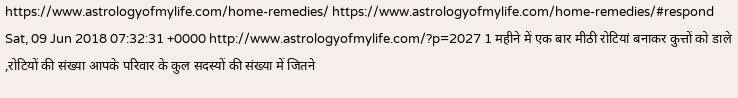https://www.astrologyofmylife.com/home-remedies/ https://www.astrologyofmylife.com/home-remedies/#respond Sat, 09 Jun 2018 07:32:31 +0000 http://www.astrologyofmylife.com/?p=2027 1 महीने में एक बार मीठी रोटियां बनाकर कुत्तों को डाले ,रोटियों की संख्या आपके परिवार के कुल सदस्यों की संख्या में जितने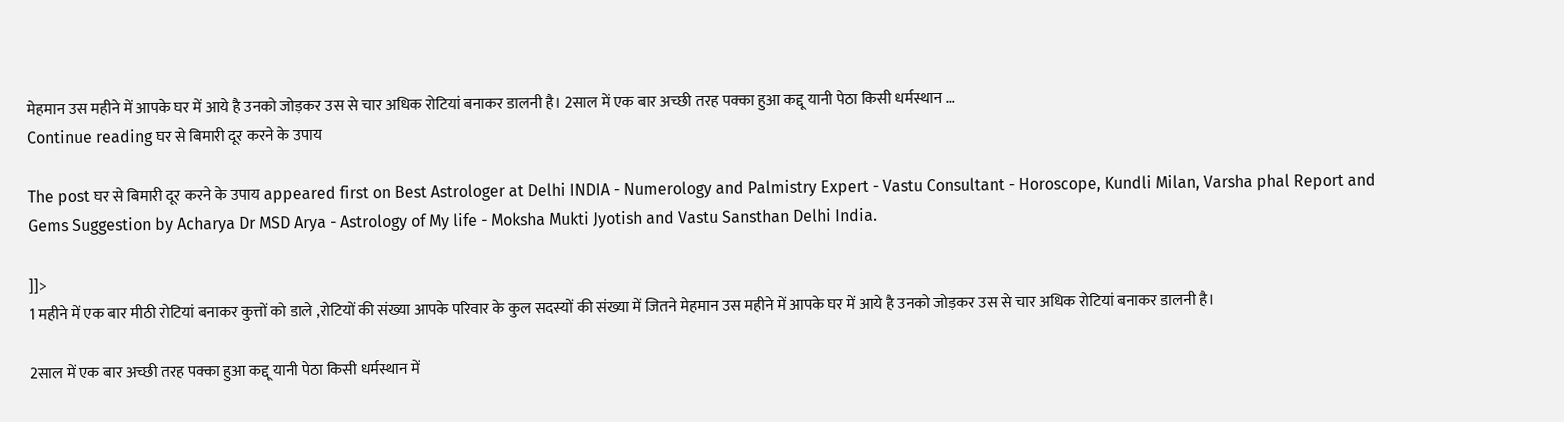मेहमान उस महीने में आपके घर में आये है उनको जोड़कर उस से चार अधिक रोटियां बनाकर डालनी है। 2साल में एक बार अच्छी तरह पक्का हुआ कद्दू यानी पेठा किसी धर्मस्थान …
Continue reading घर से बिमारी दूर करने के उपाय

The post घर से बिमारी दूर करने के उपाय appeared first on Best Astrologer at Delhi INDIA - Numerology and Palmistry Expert - Vastu Consultant - Horoscope, Kundli Milan, Varsha phal Report and Gems Suggestion by Acharya Dr MSD Arya - Astrology of My life - Moksha Mukti Jyotish and Vastu Sansthan Delhi India.

]]>
1 महीने में एक बार मीठी रोटियां बनाकर कुत्तों को डाले ,रोटियों की संख्या आपके परिवार के कुल सदस्यों की संख्या में जितने मेहमान उस महीने में आपके घर में आये है उनको जोड़कर उस से चार अधिक रोटियां बनाकर डालनी है।

2साल में एक बार अच्छी तरह पक्का हुआ कद्दू यानी पेठा किसी धर्मस्थान में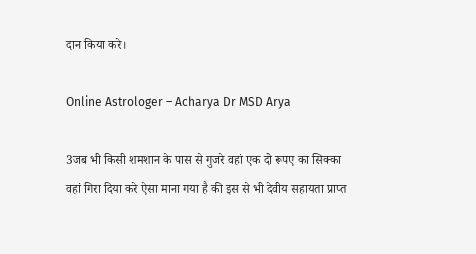दान किया करे।

Online Astrologer – Acharya Dr MSD Arya

3जब भी किसी शमशान के पास से गुजरे वहां एक दो रूपए का सिक्का वहां गिरा दिया करे ऐसा माना गया है की इस से भी देवीय सहायता प्राप्त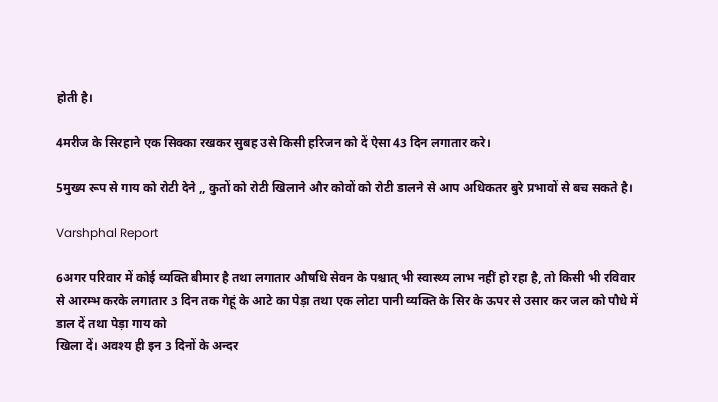होती है।

4मरीज के सिरहाने एक सिक्का रखकर सुबह उसे किसी हरिजन को दें ऐसा 43 दिन लगातार करे।

5मुख्य रूप से गाय को रोटी देने ,, कुतों को रोटी खिलाने और कोवों को रोटी डालने से आप अधिकतर बुरे प्रभावों से बच सकते है।

Varshphal Report

6अगर परिवार में कोई व्यक्ति बीमार है तथा लगातार औषधि सेवन के पश्चात् भी स्वास्थ्य लाभ नहीं हो रहा है, तो किसी भी रविवार से आरम्भ करके लगातार 3 दिन तक गेहूं के आटे का पेड़ा तथा एक लोटा पानी व्यक्ति के सिर के ऊपर से उसार कर जल को पौधे में डाल दें तथा पेड़ा गाय को
खिला दें। अवश्य ही इन 3 दिनों के अन्दर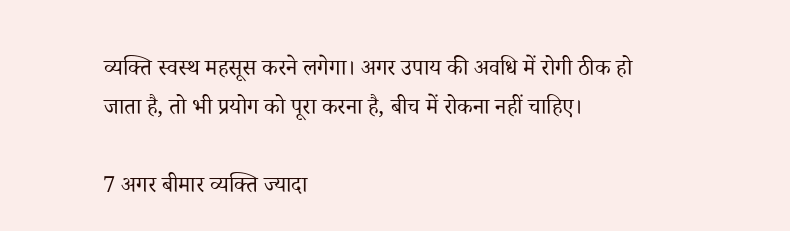व्यक्ति स्वस्थ महसूस करने लगेगा। अगर उपाय की अवधि में रोगी ठीक हो जाता है, तो भी प्रयोग को पूरा करना है, बीच में रोकना नहीं चाहिए।

7 अगर बीमार व्यक्ति ज्यादा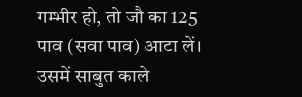गम्भीर हो, तो जौ का 125 पाव (सवा पाव) आटा लें। उसमें साबुत काले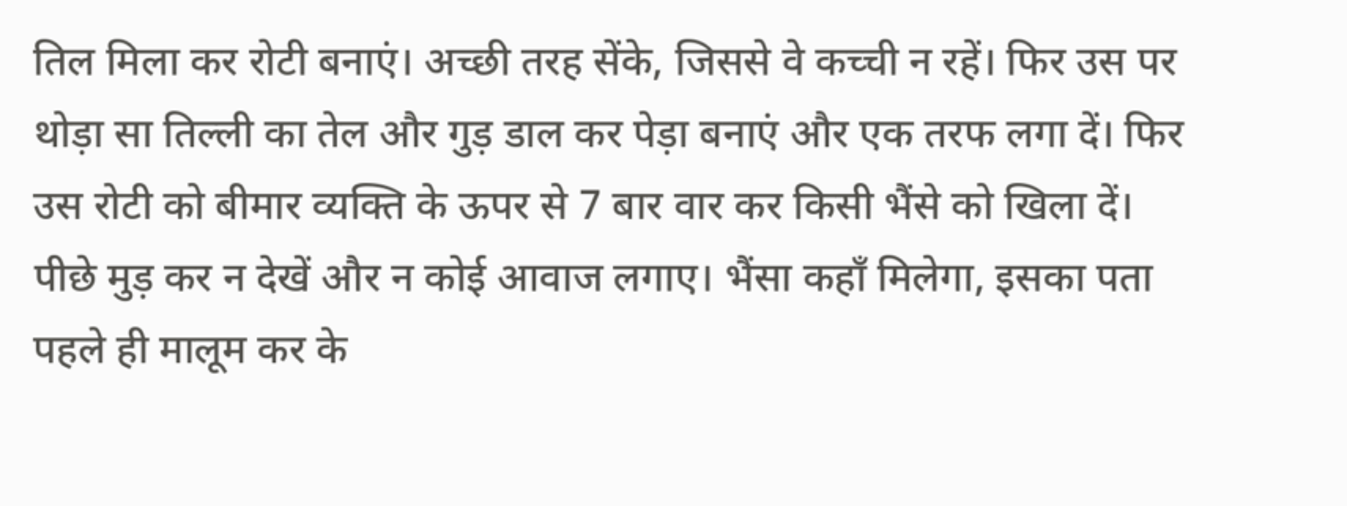तिल मिला कर रोटी बनाएं। अच्छी तरह सेंके, जिससे वे कच्ची न रहें। फिर उस पर थोड़ा सा तिल्ली का तेल और गुड़ डाल कर पेड़ा बनाएं और एक तरफ लगा दें। फिर उस रोटी को बीमार व्यक्ति के ऊपर से 7 बार वार कर किसी भैंसे को खिला दें। पीछे मुड़ कर न देखें और न कोई आवाज लगाए। भैंसा कहाँ मिलेगा, इसका पता पहले ही मालूम कर के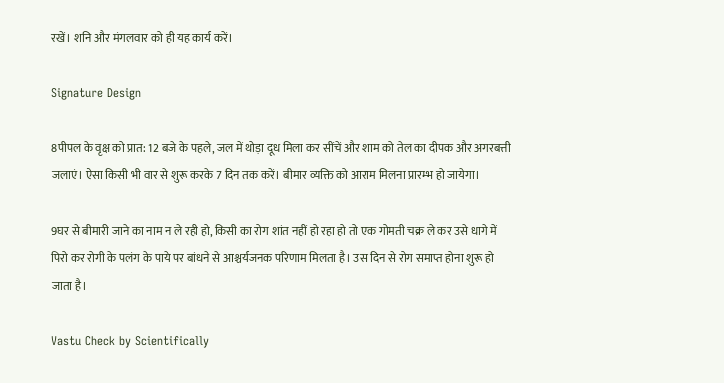रखें। शनि और मंगलवार को ही यह कार्य करें।

Signature Design

8पीपल के वृक्ष को प्रात: 12 बजे के पहले, जल में थोड़ा दूध मिला कर सींचें और शाम को तेल का दीपक और अगरबत्ती जलाएं। ऐसा किसी भी वार से शुरू करके 7 दिन तक करें। बीमार व्यक्ति को आराम मिलना प्रारम्भ हो जायेगा।

9घर से बीमारी जाने का नाम न ले रही हो, किसी का रोग शांत नहीं हो रहा हो तो एक गोमती चक्र ले कर उसे धागे में पिरो कर रोगी के पलंग के पाये पर बांधने से आश्चर्यजनक परिणाम मिलता है। उस दिन से रोग समाप्त होना शुरू हो जाता है।

Vastu Check by Scientifically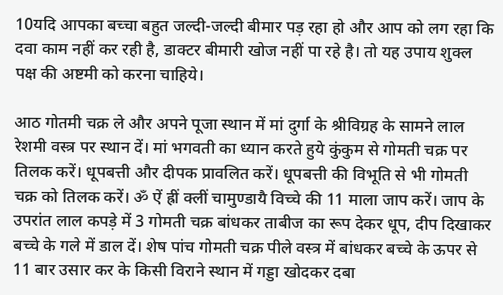10यदि आपका बच्चा बहुत जल्दी-जल्दी बीमार पड़ रहा हो और आप को लग रहा कि दवा काम नहीं कर रही है, डाक्टर बीमारी खोज नहीं पा रहे है। तो यह उपाय शुक्ल पक्ष की अष्टमी को करना चाहिये।

आठ गोतमी चक्र ले और अपने पूजा स्थान में मां दुर्गा के श्रीविग्रह के सामने लाल रेशमी वस्त्र पर स्थान दें। मां भगवती का ध्यान करते हुये कुंकुम से गोमती चक्र पर तिलक करें। धूपबत्ती और दीपक प्रावलित करें। धूपबत्ती की विभूति से भी गोमती चक्र को तिलक करें। ॐ ऐं ह्रीं क्लीं चामुण्डायै विच्चे की 11 माला जाप करें। जाप के उपरांत लाल कपड़े में 3 गोमती चक्र बांधकर ताबीज का रूप देकर धूप, दीप दिखाकर बच्चे के गले में डाल दें। शेष पांच गोमती चक्र पीले वस्त्र में बांधकर बच्चे के ऊपर से 11 बार उसार कर के किसी विराने स्थान में गड्डा खोदकर दबा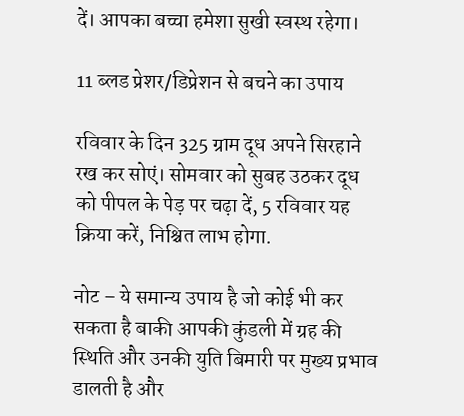दें। आपका बच्चा हमेशा सुखी स्वस्थ रहेगा।

11 ब्लड प्रेशर/डिप्रेशन से बचने का उपाय

रविवार के दिन 325 ग्राम दूध अपने सिरहाने रख कर सोएं। सोमवार को सुबह उठकर दूध को पीपल के पेड़ पर चढ़ा दें, 5 रविवार यह क्रिया करें, निश्चित लाभ होगा.

नोट – ये समान्य उपाय है जो कोई भी कर सकता है बाकी आपकी कुंडली में ग्रह की स्थिति और उनकी युति बिमारी पर मुख्य प्रभाव डालती है और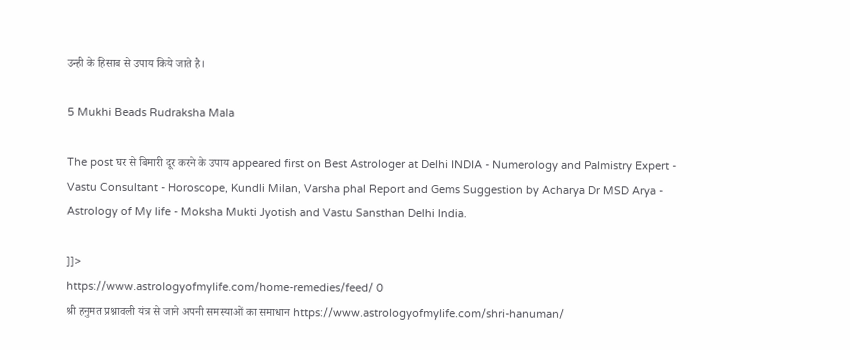उन्ही के हिसाब से उपाय किये जाते है।

5 Mukhi Beads Rudraksha Mala

The post घर से बिमारी दूर करने के उपाय appeared first on Best Astrologer at Delhi INDIA - Numerology and Palmistry Expert - Vastu Consultant - Horoscope, Kundli Milan, Varsha phal Report and Gems Suggestion by Acharya Dr MSD Arya - Astrology of My life - Moksha Mukti Jyotish and Vastu Sansthan Delhi India.

]]>
https://www.astrologyofmylife.com/home-remedies/feed/ 0
श्री हनुमत प्रश्नावली यंत्र से जाने अपनी समस्याओं का समाधान https://www.astrologyofmylife.com/shri-hanuman/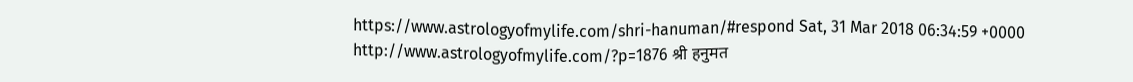https://www.astrologyofmylife.com/shri-hanuman/#respond Sat, 31 Mar 2018 06:34:59 +0000 http://www.astrologyofmylife.com/?p=1876 श्री हनुमत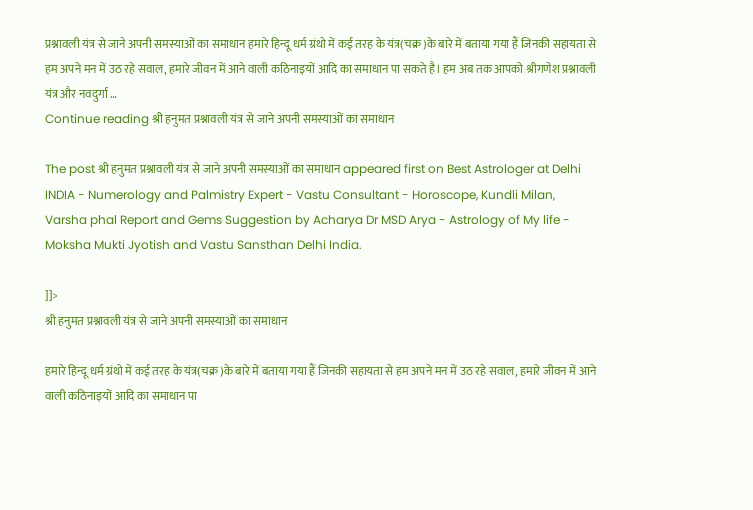प्रश्नावली यंत्र से जाने अपनी समस्याओं का समाधान हमारे हिन्दू धर्म ग्रंथो में कई तरह के यंत्र(चक्र)के बारे में बताया गया हैं जिनकी सहायता से हम अपने मन में उठ रहे सवाल, हमारे जीवन में आने वाली कठिनाइयों आदि का समाधान पा सकते है। हम अब तक आपको श्रीगणेश प्रश्नावली यंत्र और नवदुर्गा …
Continue reading श्री हनुमत प्रश्नावली यंत्र से जाने अपनी समस्याओं का समाधान

The post श्री हनुमत प्रश्नावली यंत्र से जाने अपनी समस्याओं का समाधान appeared first on Best Astrologer at Delhi INDIA - Numerology and Palmistry Expert - Vastu Consultant - Horoscope, Kundli Milan, Varsha phal Report and Gems Suggestion by Acharya Dr MSD Arya - Astrology of My life - Moksha Mukti Jyotish and Vastu Sansthan Delhi India.

]]>
श्री हनुमत प्रश्नावली यंत्र से जाने अपनी समस्याओं का समाधान

हमारे हिन्दू धर्म ग्रंथो में कई तरह के यंत्र(चक्र)के बारे में बताया गया हैं जिनकी सहायता से हम अपने मन में उठ रहे सवाल, हमारे जीवन में आने वाली कठिनाइयों आदि का समाधान पा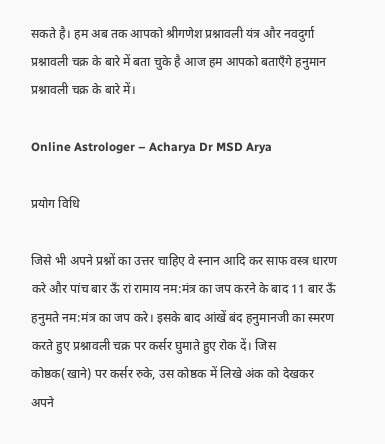सकते है। हम अब तक आपको श्रीगणेश प्रश्नावली यंत्र और नवदुर्गा प्रश्नावली चक्र के बारे में बता चुके है आज हम आपको बताएँगे हनुमान प्रश्नावली चक्र के बारे में।

Online Astrologer – Acharya Dr MSD Arya

प्रयोग विधि

जिसे भी अपने प्रश्नों का उत्तर चाहिए वे स्नान आदि कर साफ वस्त्र धारण करे और पांच बार ऊँ रां रामाय नम:मंत्र का जप करने के बाद 11 बार ऊँ हनुमते नम:मंत्र का जप करे। इसके बाद आंखें बंद हनुमानजी का स्मरण करते हुए प्रश्नावली चक्र पर कर्सर घुमाते हुए रोक दें। जिस कोष्ठक(खाने) पर कर्सर रुके, उस कोष्ठक में लिखे अंक को देखकर अपने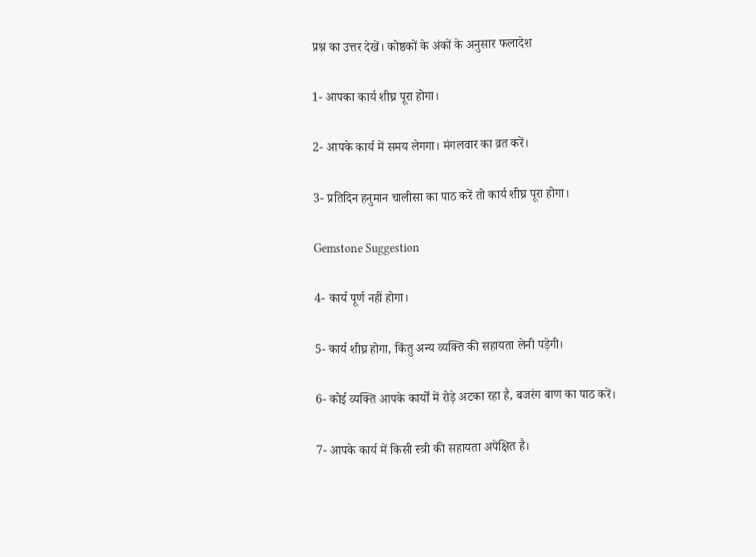प्रश्न का उत्तर देखें। कोष्ठकों के अंकों के अनुसार फलादेश

1- आपका कार्य शीघ्र पूरा होगा।

2- आपके कार्य में समय लेगगा। मंगलवार का व्रत करें।

3- प्रतिदिन हनुमान चालीसा का पाठ करें तो कार्य शीघ्र पूरा होगा।

Gemstone Suggestion

4- कार्य पूर्ण नहीं होगा।

5- कार्य शीघ्र होगा, किंतु अन्य व्यक्ति की सहायता लेनी पड़ेगी।

6- कोई व्यक्ति आपके कार्यों में रोड़े अटका रहा है, बजरंग बाण का पाठ करें।

7- आपके कार्य में किसी स्त्री की सहायता अपेक्षित है।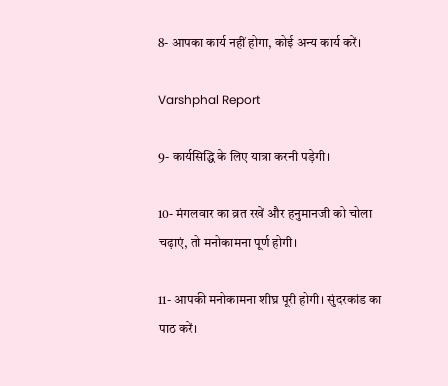8- आपका कार्य नहीं होगा, कोई अन्य कार्य करें।

Varshphal Report

9- कार्यसिद्धि के लिए यात्रा करनी पड़ेगी।

10- मंगलवार का व्रत रखें और हनुमानजी को चोला चढ़ाएं, तो मनोकामना पूर्ण होगी।

11- आपकी मनोकामना शीघ्र पूरी होगी। सुंदरकांड का पाठ करें।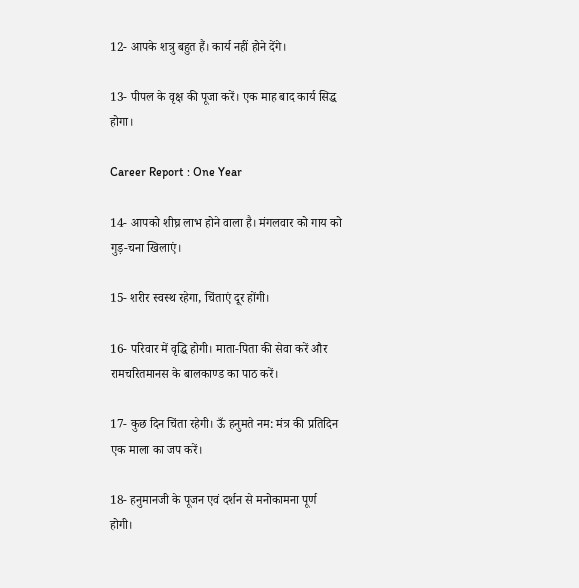12- आपके शत्रु बहुत हैं। कार्य नहीं होने देंगे।

13- पीपल के वृक्ष की पूजा करें। एक माह बाद कार्य सिद्ध होगा।

Career Report : One Year

14- आपको शीघ्र लाभ होने वाला है। मंगलवार को गाय को गुड़-चना खिलाएं।

15- शरीर स्वस्थ रहेगा, चिंताएं दूर होंगी।

16- परिवार में वृद्धि होगी। माता-पिता की सेवा करें और रामचरितमानस के बालकाण्ड का पाठ करें।

17- कुछ दिन चिंता रहेगी। ऊँ हनुमते नम: मंत्र की प्रतिदिन एक माला का जप करें।

18- हनुमानजी के पूजन एवं दर्शन से मनोकामना पूर्ण होगी।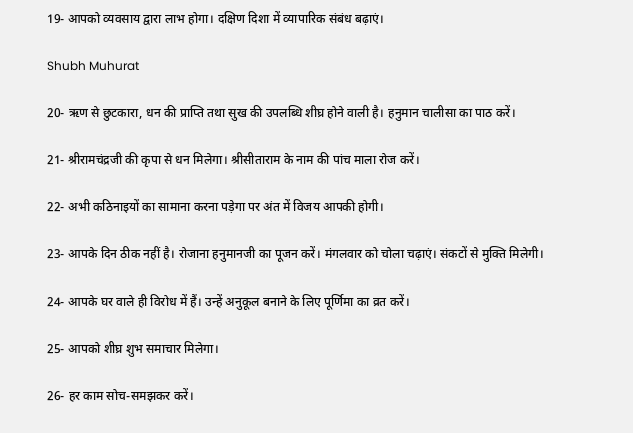19- आपको व्यवसाय द्वारा लाभ होगा। दक्षिण दिशा में व्यापारिक संबंध बढ़ाएं।

Shubh Muhurat

20- ऋण से छुटकारा, धन की प्राप्ति तथा सुख की उपलब्धि शीघ्र होने वाली है। हनुमान चालीसा का पाठ करें।

21- श्रीरामचंद्रजी की कृपा से धन मिलेगा। श्रीसीताराम के नाम की पांच माला रोज करें।

22- अभी कठिनाइयों का सामाना करना पड़ेगा पर अंत में विजय आपकी होगी।

23- आपके दिन ठीक नहीं है। रोजाना हनुमानजी का पूजन करें। मंगलवार को चोला चढ़ाएं। संकटों से मुक्ति मिलेगी।

24- आपके घर वाले ही विरोध में हैं। उन्हें अनुकूल बनाने के लिए पूर्णिमा का व्रत करें।

25- आपको शीघ्र शुभ समाचार मिलेगा।

26- हर काम सोच-समझकर करें।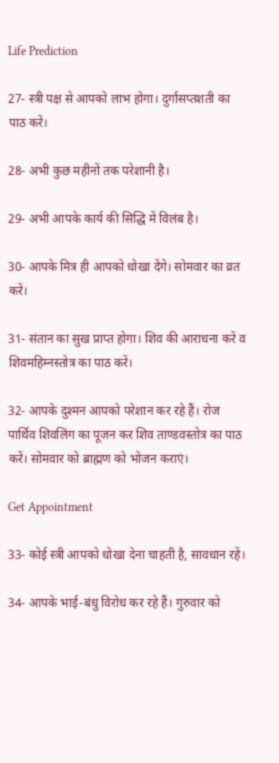Life Prediction

27- स्त्री पक्ष से आपको लाभ होगा। दुर्गासप्तशती का पाठ करें।

28- अभी कुछ महीनों तक परेशानी है।

29- अभी आपके कार्य की सिद्धि में विलंब है।

30- आपके मित्र ही आपको धोखा देंगे। सोमवार का व्रत करें।

31- संतान का सुख प्राप्त होगा। शिव की आराधना करें व शिवमहिम्नस्तोत्र का पाठ करें।

32- आपके दुश्मन आपको परेशान कर रहे हैं। रोज पार्थिव शिवलिंग का पूजन कर शिव ताण्डवस्तोत्र का पाठ करें। सोमवार को ब्राह्मण को भोजन कराएं।

Get Appointment

33- कोई स्त्री आपको धोखा देना चाहती है, सावधान रहें।

34- आपके भाई-बंधु विरोध कर रहे हैं। गुरुवार को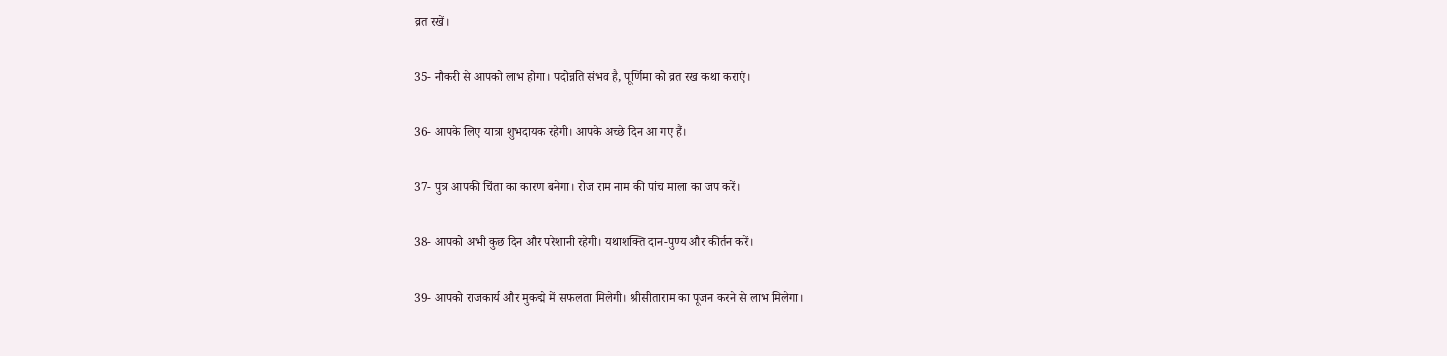व्रत रखें।

35- नौकरी से आपको लाभ होगा। पदोन्नति संभव है, पूर्णिमा को व्रत रख कथा कराएं।

36- आपके लिए यात्रा शुभदायक रहेगी। आपके अच्छे दिन आ गए हैं।

37- पुत्र आपकी चिंता का कारण बनेगा। रोज राम नाम की पांच माला का जप करें।

38- आपको अभी कुछ दिन और परेशानी रहेगी। यथाशक्ति दान-पुण्य और कीर्तन करें।

39- आपको राजकार्य और मुकद्मे में सफलता मिलेगी। श्रीसीताराम का पूजन करने से लाभ मिलेगा।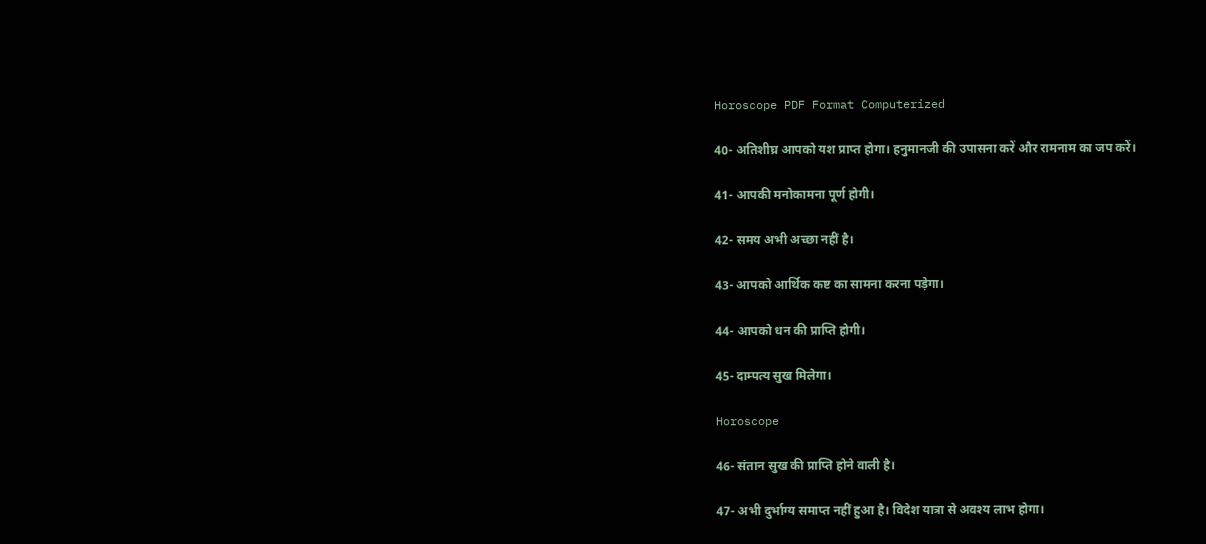Horoscope PDF Format Computerized

40- अतिशीघ्र आपको यश प्राप्त होगा। हनुमानजी की उपासना करें और रामनाम का जप करें।

41- आपकी मनोकामना पूर्ण होगी।

42- समय अभी अच्छा नहीं है।

43- आपको आर्थिक कष्ट का सामना करना पड़ेगा।

44- आपको धन की प्राप्ति होगी।

45- दाम्पत्य सुख मिलेगा।

Horoscope

46- संतान सुख की प्राप्ति होने वाली है।

47- अभी दुर्भाग्य समाप्त नहीं हुआ है। विदेश यात्रा से अवश्य लाभ होगा।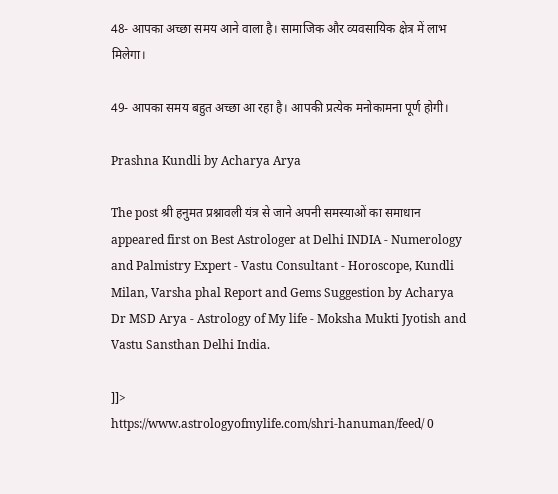48- आपका अच्छा समय आने वाला है। सामाजिक और व्यवसायिक क्षेत्र में लाभ मिलेगा।

49- आपका समय बहुत अच्छा आ रहा है। आपकी प्रत्येक मनोकामना पूर्ण होगी।

Prashna Kundli by Acharya Arya

The post श्री हनुमत प्रश्नावली यंत्र से जाने अपनी समस्याओं का समाधान appeared first on Best Astrologer at Delhi INDIA - Numerology and Palmistry Expert - Vastu Consultant - Horoscope, Kundli Milan, Varsha phal Report and Gems Suggestion by Acharya Dr MSD Arya - Astrology of My life - Moksha Mukti Jyotish and Vastu Sansthan Delhi India.

]]>
https://www.astrologyofmylife.com/shri-hanuman/feed/ 0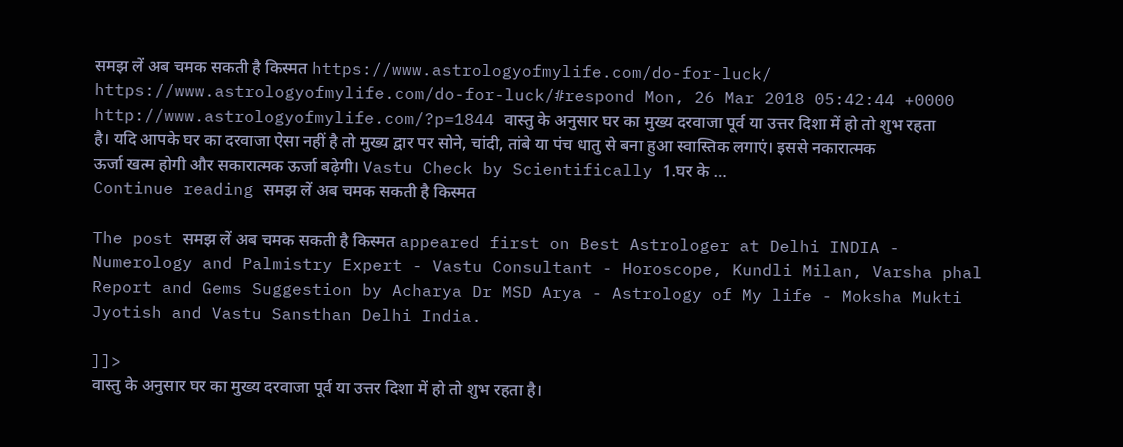समझ लें अब चमक सकती है किस्मत https://www.astrologyofmylife.com/do-for-luck/ https://www.astrologyofmylife.com/do-for-luck/#respond Mon, 26 Mar 2018 05:42:44 +0000 http://www.astrologyofmylife.com/?p=1844 वास्तु के अनुसार घर का मुख्य दरवाजा पूर्व या उत्तर दिशा में हो तो शुभ रहता है। यदि आपके घर का दरवाजा ऐसा नहीं है तो मुख्य द्वार पर सोने, चांदी, तांबे या पंच धातु से बना हुआ स्वास्तिक लगाएं। इससे नकारात्मक ऊर्जा खत्म होगी और सकारात्मक ऊर्जा बढ़ेगी। Vastu Check by Scientifically 1.घर के …
Continue reading समझ लें अब चमक सकती है किस्मत

The post समझ लें अब चमक सकती है किस्मत appeared first on Best Astrologer at Delhi INDIA - Numerology and Palmistry Expert - Vastu Consultant - Horoscope, Kundli Milan, Varsha phal Report and Gems Suggestion by Acharya Dr MSD Arya - Astrology of My life - Moksha Mukti Jyotish and Vastu Sansthan Delhi India.

]]>
वास्तु के अनुसार घर का मुख्य दरवाजा पूर्व या उत्तर दिशा में हो तो शुभ रहता है।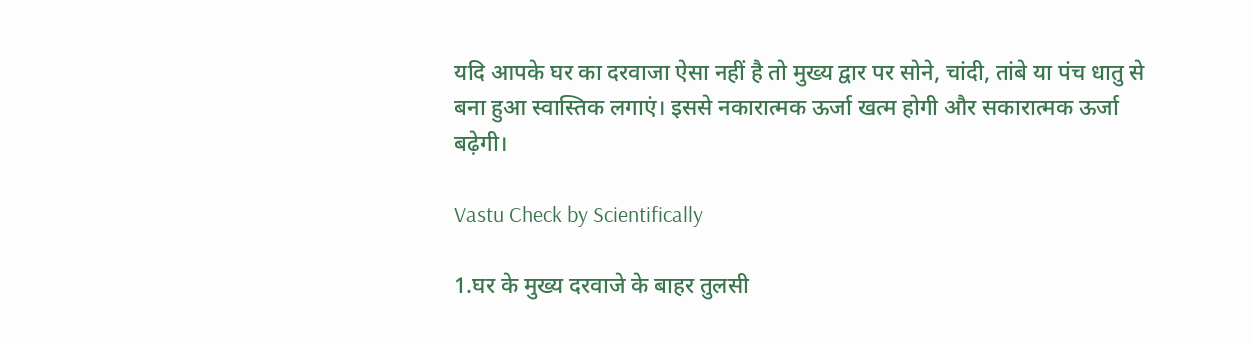यदि आपके घर का दरवाजा ऐसा नहीं है तो मुख्य द्वार पर सोने, चांदी, तांबे या पंच धातु से बना हुआ स्वास्तिक लगाएं। इससे नकारात्मक ऊर्जा खत्म होगी और सकारात्मक ऊर्जा बढ़ेगी।

Vastu Check by Scientifically

1.घर के मुख्य दरवाजे के बाहर तुलसी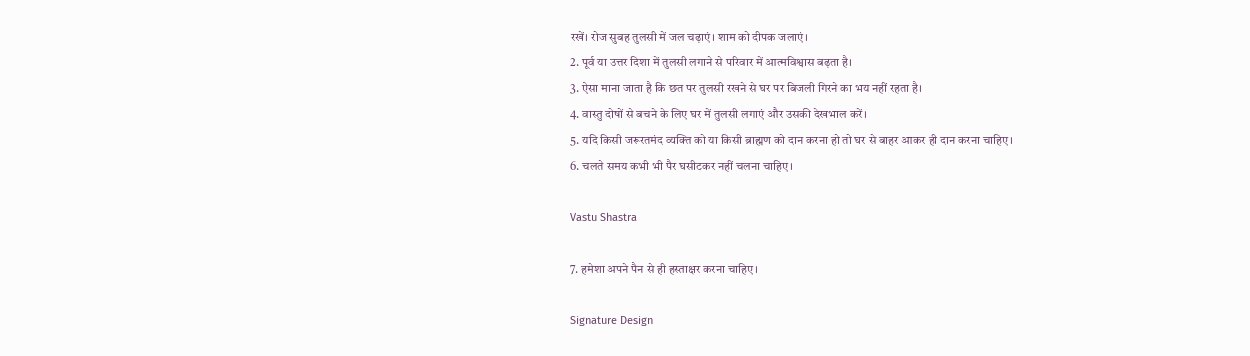रखें। रोज सुबह तुलसी में जल चढ़ाएं। शाम को दीपक जलाएं।
2. पूर्व या उत्तर दिशा में तुलसी लगाने से परिवार में आत्मविश्वास बढ़ता है।
3. ऐसा माना जाता है कि छत पर तुलसी रखने से घर पर बिजली गिरने का भय नहीं रहता है।
4. वास्तु दोषों से बचने के लिए घर में तुलसी लगाएं और उसकी देखभाल करें।
5. यदि किसी जरूरतमंद व्यक्ति को या किसी ब्राह्मण को दान करना हो तो घर से बाहर आकर ही दान करना चाहिए।
6. चलते समय कभी भी पैर घसीटकर नहीं चलना चाहिए।

Vastu Shastra

7. हमेशा अपने पैन से ही हस्ताक्षर करना चाहिए।

Signature Design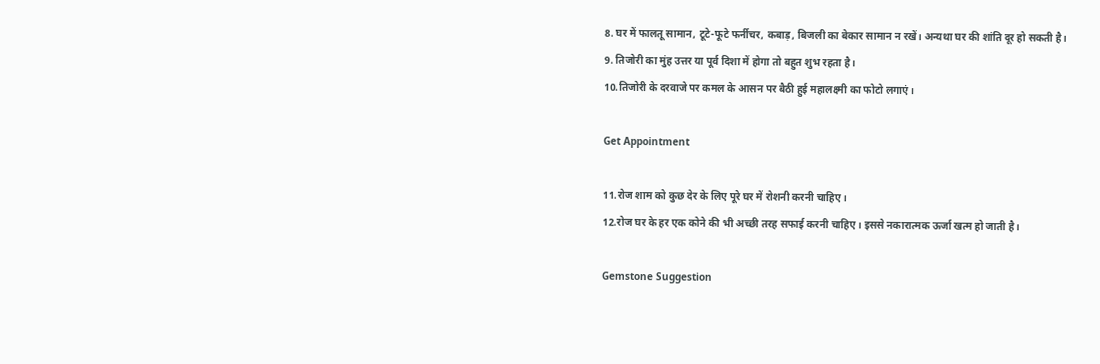8. घर में फालतू सामान, टूटे-फूटे फर्नीचर, कबाड़, बिजली का बेकार सामान न रखें। अन्यथा घर की शांति दूर हो सकती है।
9. तिजोरी का मुंह उत्तर या पूर्व दिशा में होगा तो बहुत शुभ रहता है।
10.तिजोरी के दरवाजे पर कमल के आसन पर बैठी हुई महालक्ष्मी का फोटो लगाएं।

Get Appointment

11.रोज शाम को कुछ देर के लिए पूरे घर में रोशनी करनी चाहिए।
12.रोज घर के हर एक कोने की भी अच्छी तरह सफाई करनी चाहिए। इससे नकारात्मक ऊर्जा खत्म हो जाती है।

Gemstone Suggestion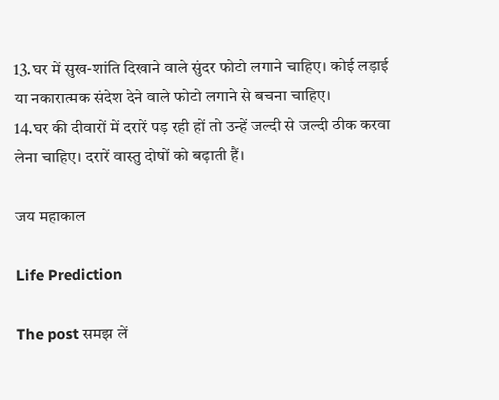13.घर में सुख-शांति दिखाने वाले सुंदर फोटो लगाने चाहिए। कोई लड़ाई या नकारात्मक संदेश देने वाले फोटो लगाने से बचना चाहिए।
14.घर की दीवारों में दरारें पड़ रही हों तो उन्हें जल्दी से जल्दी ठीक करवा लेना चाहिए। दरारें वास्तु दोषों को बढ़ाती हैं।

जय महाकाल

Life Prediction

The post समझ लें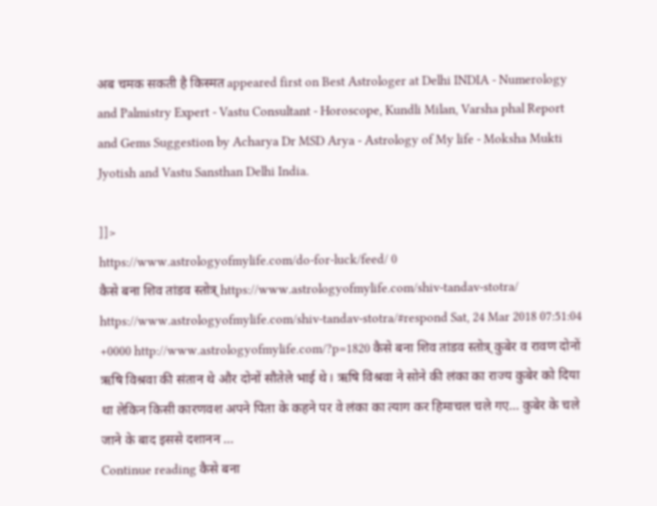अब चमक सकती है किस्मत appeared first on Best Astrologer at Delhi INDIA - Numerology and Palmistry Expert - Vastu Consultant - Horoscope, Kundli Milan, Varsha phal Report and Gems Suggestion by Acharya Dr MSD Arya - Astrology of My life - Moksha Mukti Jyotish and Vastu Sansthan Delhi India.

]]>
https://www.astrologyofmylife.com/do-for-luck/feed/ 0
कैसे बना शिव तांडव स्तोत्र् https://www.astrologyofmylife.com/shiv-tandav-stotra/ https://www.astrologyofmylife.com/shiv-tandav-stotra/#respond Sat, 24 Mar 2018 07:51:04 +0000 http://www.astrologyofmylife.com/?p=1820 कैसे बना शिव तांडव स्तोत्र् कुबेर व रावण दोनों ऋषि विश्रवा की संतान थे और दोनों सौतेले भाई थे। ऋषि विश्रवा ने सोने की लंका का राज्य कुबेर को दिया था लेकिन किसी कारणवश अपने पिता के कहने पर वे लंका का त्याग कर हिमाचल चले गए… कुबेर के चले जाने के बाद इससे दशानन …
Continue reading कैसे बना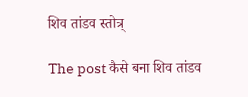शिव तांडव स्तोत्र्

The post कैसे बना शिव तांडव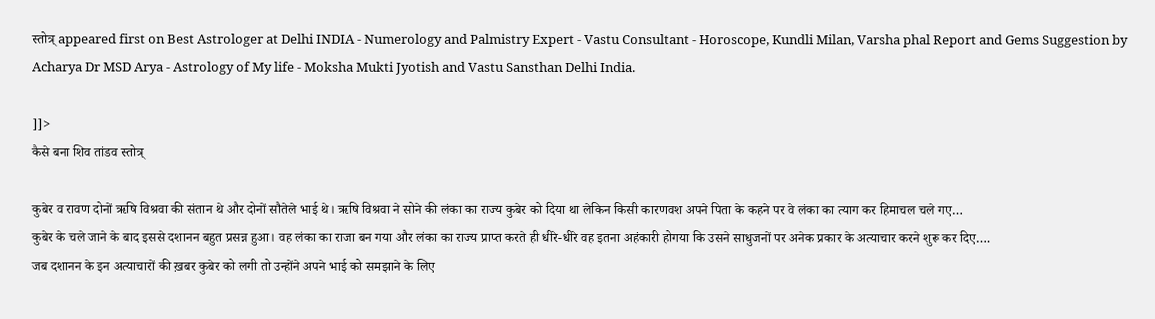स्तोत्र् appeared first on Best Astrologer at Delhi INDIA - Numerology and Palmistry Expert - Vastu Consultant - Horoscope, Kundli Milan, Varsha phal Report and Gems Suggestion by Acharya Dr MSD Arya - Astrology of My life - Moksha Mukti Jyotish and Vastu Sansthan Delhi India.

]]>
कैसे बना शिव तांडव स्तोत्र्

कुबेर व रावण दोनों ऋषि विश्रवा की संतान थे और दोनों सौतेले भाई थे। ऋषि विश्रवा ने सोने की लंका का राज्य कुबेर को दिया था लेकिन किसी कारणवश अपने पिता के कहने पर वे लंका का त्याग कर हिमाचल चले गए…
कुबेर के चले जाने के बाद इससे दशानन बहुत प्रसन्न हुआ। वह लंका का राजा बन गया और लंका का राज्य प्राप्त करते ही धीरे-धीरे वह इतना अहंकारी होगया कि उसने साधुजनों पर अनेक प्रकार के अत्याचार करने शुरू कर दिए….
जब दशानन के इन अत्याचारों की ख़बर कुबेर को लगी तो उन्होंने अपने भाई को समझाने के लिए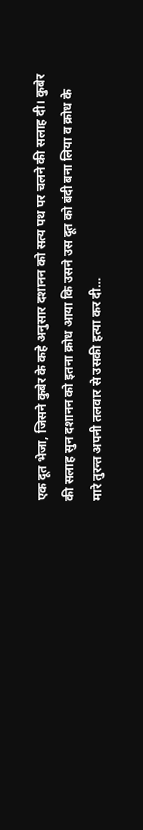एक दूत भेजा, जिसने कुबेर के कहे अनुसार दशानन को सत्य पथ पर चलने की सलाह दी। कुबेर की सलाह सुन दशानन को इतना क्रोध आया कि उसने उस दूत को बंदी बना लिया व क्रोध के मारे तुरन्त अपनी तलवार से उसकी हत्या कर दी…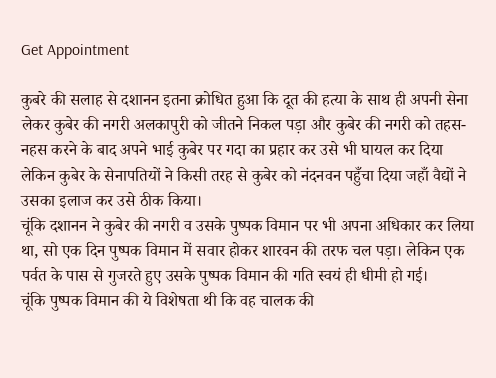Get Appointment

कुबरे की सलाह से दशानन इतना क्रोधित हुआ कि दूत की हत्या के साथ ही अपनी सेना लेकर कुबेर की नगरी अलकापुरी को जीतने निकल पड़ा और कुबेर की नगरी को तहस-नहस करने के बाद अपने भाई कुबेर पर गदा का प्रहार कर उसे भी घायल कर दिया लेकिन कुबेर के सेनापतियों ने किसी तरह से कुबेर को नंदनवन पहुँचा दिया जहाँ वैद्यों ने उसका इलाज कर उसे ठीक किया।
चूंकि दशानन ने कुबेर की नगरी व उसके पुष्पक विमान पर भी अपना अधिकार कर लिया था, सो एक दिन पुष्पक विमान में सवार होकर शारवन की तरफ चल पड़ा। लेकिन एक पर्वत के पास से गुजरते हुए उसके पुष्पक विमान की गति स्वयं ही धीमी हो गई।
चूंकि पुष्पक विमान की ये विशेषता थी कि वह चालक की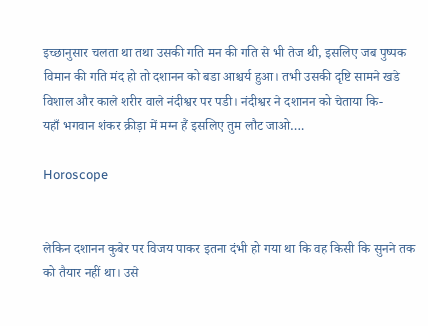इच्छानुसार चलता था तथा उसकी गति मन की गति से भी तेज थी, इसलिए जब पुष्पक विमान की गति मंद हो तो दशानन को बडा आश्चर्य हुआ। तभी उसकी दृष्टि सामने खडे विशाल और काले शरीर वाले नंदीश्वर पर पडी। नंदीश्वर ने दशानन को चेताया कि-
यहाँ भगवान शंकर क्रीड़ा में मग्न हैं इसलिए तुम लौट जाओ….

Horoscope


लेकिन दशानन कुबेर पर विजय पाकर इतना दंभी हो गया था कि वह किसी कि सुनने तक को तैयार नहीं था। उसे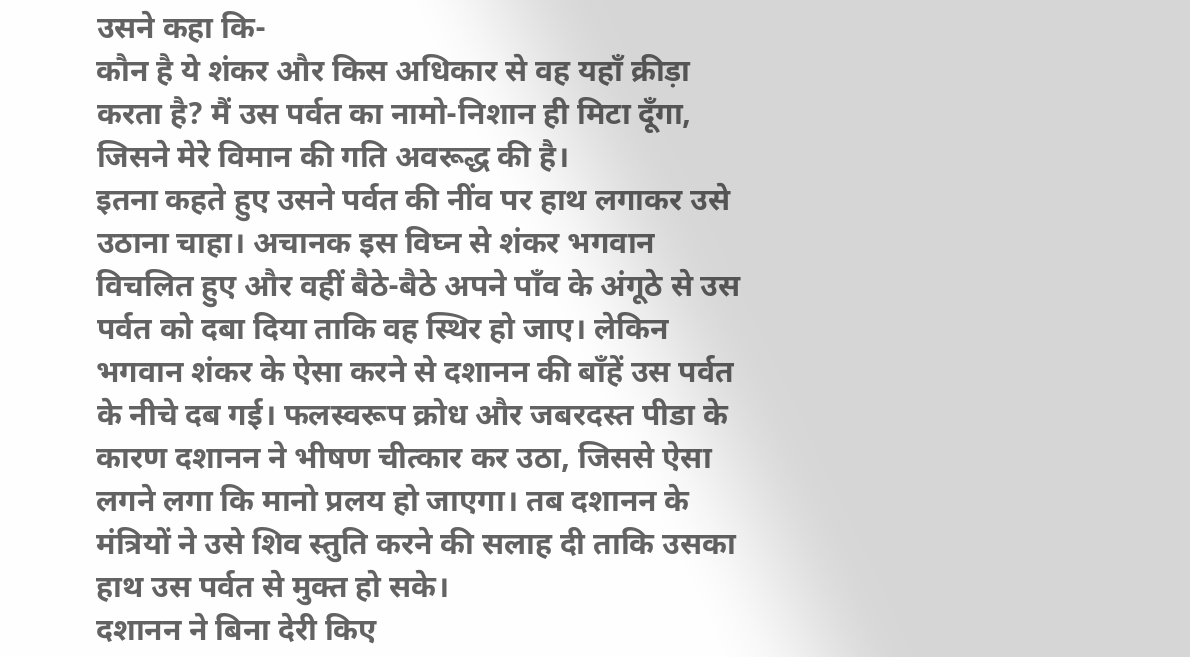उसने कहा कि-
कौन है ये शंकर और किस अधिकार से वह यहाँ क्रीड़ा करता है? मैं उस पर्वत का नामो-निशान ही मिटा दूँगा, जिसने मेरे विमान की गति अवरूद्ध की है।
इतना कहते हुए उसने पर्वत की नींव पर हाथ लगाकर उसे उठाना चाहा। अचानक इस विघ्न से शंकर भगवान विचलित हुए और वहीं बैठे-बैठे अपने पाँव के अंगूठे से उस पर्वत को दबा दिया ताकि वह स्थिर हो जाए। लेकिन भगवान शंकर के ऐसा करने से दशानन की बाँहें उस पर्वत के नीचे दब गई। फलस्वरूप क्रोध और जबरदस्त पीडा के कारण दशानन ने भीषण चीत्कार कर उठा, जिससे ऐसा लगने लगा कि मानो प्रलय हो जाएगा। तब दशानन के मंत्रियों ने उसे शिव स्तुति करने की सलाह दी ताकि उसका हाथ उस पर्वत से मुक्त हो सके।
दशानन ने बिना देरी किए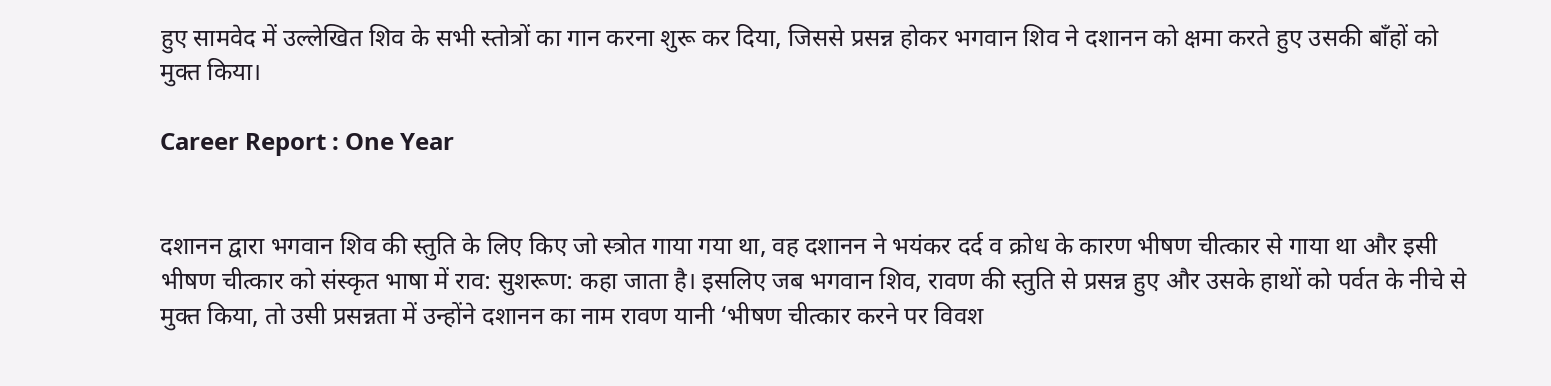हुए सामवेद में उल्लेखित शिव के सभी स्तोत्रों का गान करना शुरू कर दिया, जिससे प्रसन्न होकर भगवान शिव ने दशानन को क्षमा करते हुए उसकी बाँहों को मुक्त किया।

Career Report : One Year


दशानन द्वारा भगवान शिव की स्तुति के लिए किए जो स्त्रोत गाया गया था, वह दशानन ने भयंकर दर्द व क्रोध के कारण भीषण चीत्कार से गाया था और इसी भीषण चीत्कार को संस्कृत भाषा में राव: सुशरूण: कहा जाता है। इसलिए जब भगवान शिव, रावण की स्तुति से प्रसन्न हुए और उसके हाथों को पर्वत के नीचे से मुक्त किया, तो उसी प्रसन्नता में उन्होंने दशानन का नाम रावण यानी ‘भीषण चीत्कार करने पर विवश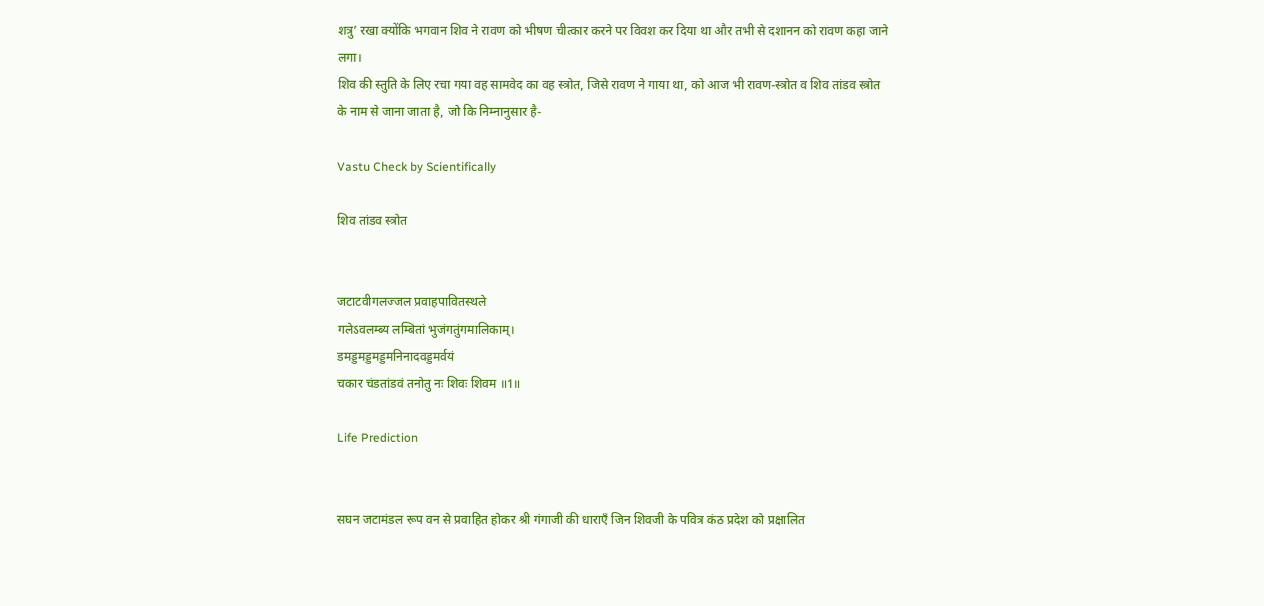शत्रु’ रखा क्योंकि भगवान शिव ने रावण को भीषण चीत्कार करने पर विवश कर दिया था और तभी से दशानन को रावण कहा जाने लगा।
शिव की स्तुति के लिए रचा गया वह सामवेद का वह स्त्रोत, जिसे रावण ने गाया था, को आज भी रावण-स्त्रोत व शिव तांडव स्त्रोत के नाम से जाना जाता है, जो कि निम्नानुसार है-

Vastu Check by Scientifically

शिव तांडव स्त्रोत


जटाटवीगलज्जल प्रवाहपावितस्थले
गलेऽवलम्ब्य लम्बितां भुजंगतुंगमालिकाम्।
डमड्डमड्डमड्डमनिनादवड्डमर्वयं
चकार चंडतांडवं तनोतु नः शिवः शिवम ॥1॥

Life Prediction


सघन जटामंडल रूप वन से प्रवाहित होकर श्री गंगाजी की धाराएँ जिन शिवजी के पवित्र कंठ प्रदेश को प्रक्षालित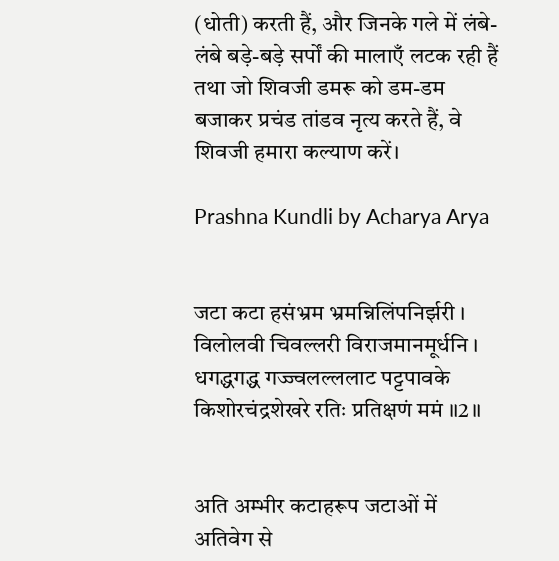(धोती) करती हैं, और जिनके गले में लंबे-लंबे बड़े-बड़े सर्पों की मालाएँ लटक रही हैं तथा जो शिवजी डमरू को डम-डम बजाकर प्रचंड तांडव नृत्य करते हैं, वे शिवजी हमारा कल्याण करें।

Prashna Kundli by Acharya Arya


जटा कटा हसंभ्रम भ्रमन्निलिंपनिर्झरी ।
विलोलवी चिवल्लरी विराजमानमूर्धनि ।
धगद्धगद्ध गज्ज्वलल्ललाट पट्टपावके
किशोरचंद्रशेखरे रतिः प्रतिक्षणं ममं ॥2॥


अति अम्भीर कटाहरूप जटाओं में अतिवेग से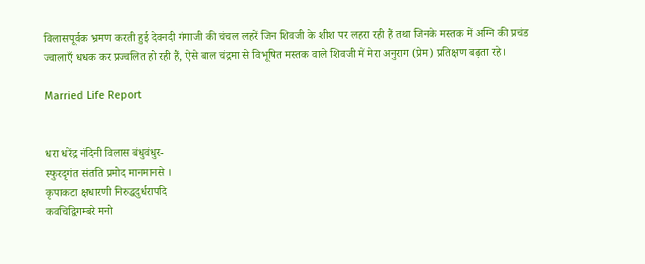विलासपूर्वक भ्रमण करती हुई देवनदी गंगाजी की चंचल लहरें जिन शिवजी के शीश पर लहरा रही हैं तथा जिनके मस्तक में अग्नि की प्रचंड ज्वालाएँ धधक कर प्रज्वलित हो रही हैं, ऐसे बाल चंद्रमा से विभूषित मस्तक वाले शिवजी में मेरा अनुराग (प्रेम) प्रतिक्षण बढ़ता रहे।

Married Life Report


धरा धरेंद्र नंदिनी विलास बंधुवंधुर-
स्फुरदृगंत संतति प्रमोद मानमानसे ।
कृपाकटा क्षधारणी निरुद्धदुर्धरापदि
कवचिद्विगम्बरे मनो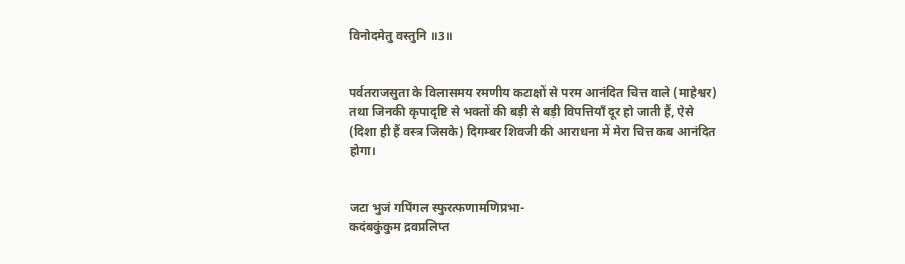विनोदमेतु वस्तुनि ॥3॥


पर्वतराजसुता के विलासमय रमणीय कटाक्षों से परम आनंदित चित्त वाले (माहेश्वर) तथा जिनकी कृपादृष्टि से भक्तों की बड़ी से बड़ी विपत्तियाँ दूर हो जाती हैं, ऐसे (दिशा ही हैं वस्त्र जिसके) दिगम्बर शिवजी की आराधना में मेरा चित्त कब आनंदित होगा।


जटा भुजं गपिंगल स्फुरत्फणामणिप्रभा-
कदंबकुंकुम द्रवप्रलिप्त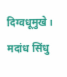दिग्वधूमुखे ।
मदांध सिंधु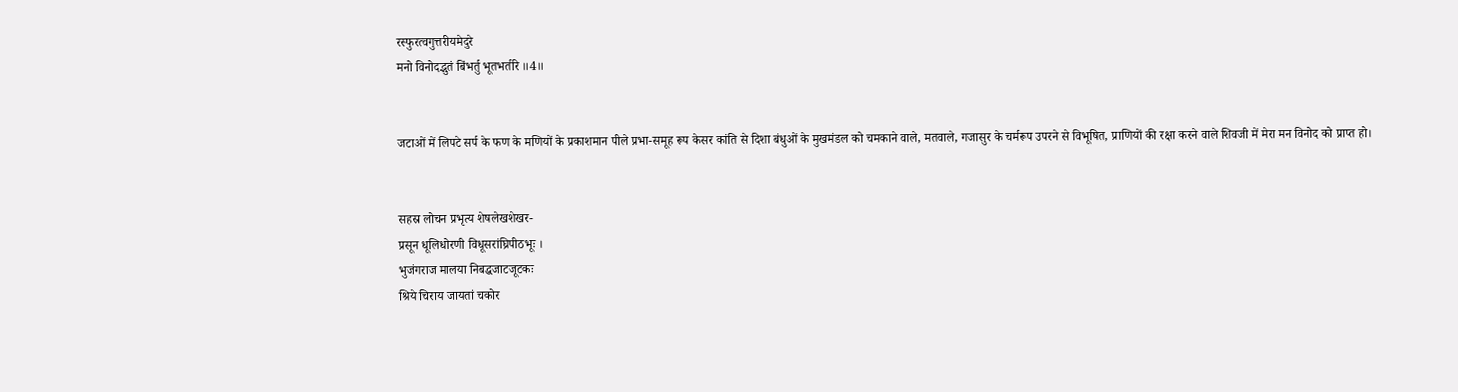रस्फुरत्वगुत्तरीयमेदुरे
मनो विनोदद्भुतं बिंभर्तु भूतभर्तरि ॥4॥


जटाओं में लिपटे सर्प के फण के मणियों के प्रकाशमान पीले प्रभा-समूह रूप केसर कांति से दिशा बंधुओं के मुखमंडल को चमकाने वाले, मतवाले, गजासुर के चर्मरूप उपरने से विभूषित, प्राणियों की रक्षा करने वाले शिवजी में मेरा मन विनोद को प्राप्त हो।


सहस्र लोचन प्रभृत्य शेषलेखशेखर-
प्रसून धूलिधोरणी विधूसरांघ्रिपीठभूः ।
भुजंगराज मालया निबद्धजाटजूटकः
श्रिये चिराय जायतां चकोर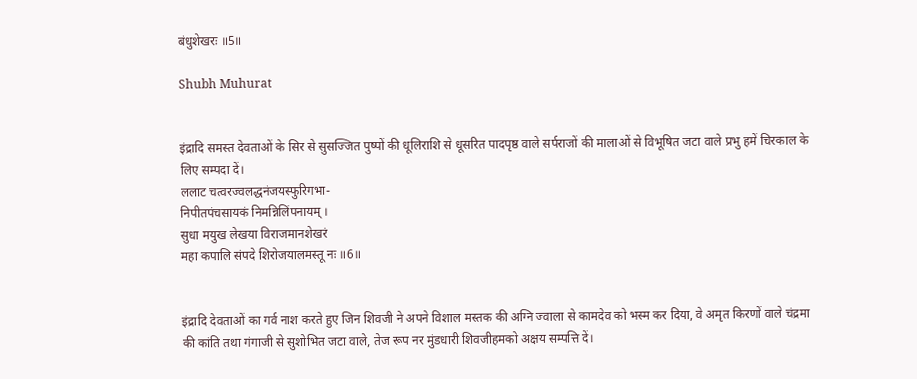बंधुशेखरः ॥5॥

Shubh Muhurat


इंद्रादि समस्त देवताओं के सिर से सुसज्जित पुष्पों की धूलिराशि से धूसरित पादपृष्ठ वाले सर्पराजों की मालाओं से विभूषित जटा वाले प्रभु हमें चिरकाल के लिए सम्पदा दें।
ललाट चत्वरज्वलद्धनंजयस्फुरिगभा-
निपीतपंचसायकं निमन्निलिंपनायम् ।
सुधा मयुख लेखया विराजमानशेखरं
महा कपालि संपदे शिरोजयालमस्तू नः ॥6॥


इंद्रादि देवताओं का गर्व नाश करते हुए जिन शिवजी ने अपने विशाल मस्तक की अग्नि ज्वाला से कामदेव को भस्म कर दिया, वे अमृत किरणों वाले चंद्रमा की कांति तथा गंगाजी से सुशोभित जटा वाले, तेज रूप नर मुंडधारी शिवजीहमको अक्षय सम्पत्ति दें।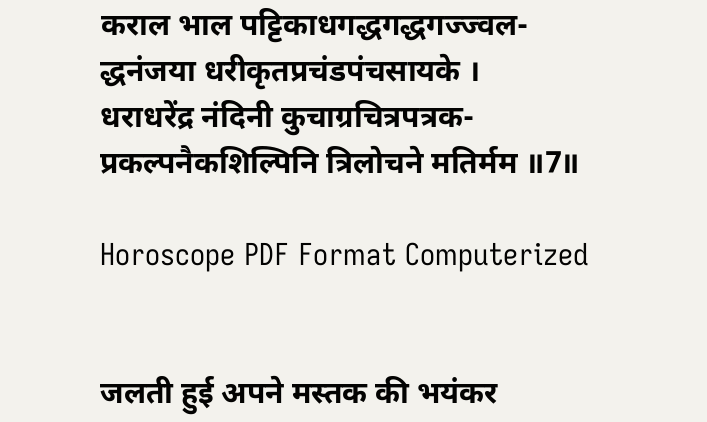कराल भाल पट्टिकाधगद्धगद्धगज्ज्वल-
द्धनंजया धरीकृतप्रचंडपंचसायके ।
धराधरेंद्र नंदिनी कुचाग्रचित्रपत्रक-
प्रकल्पनैकशिल्पिनि त्रिलोचने मतिर्मम ॥7॥

Horoscope PDF Format Computerized


जलती हुई अपने मस्तक की भयंकर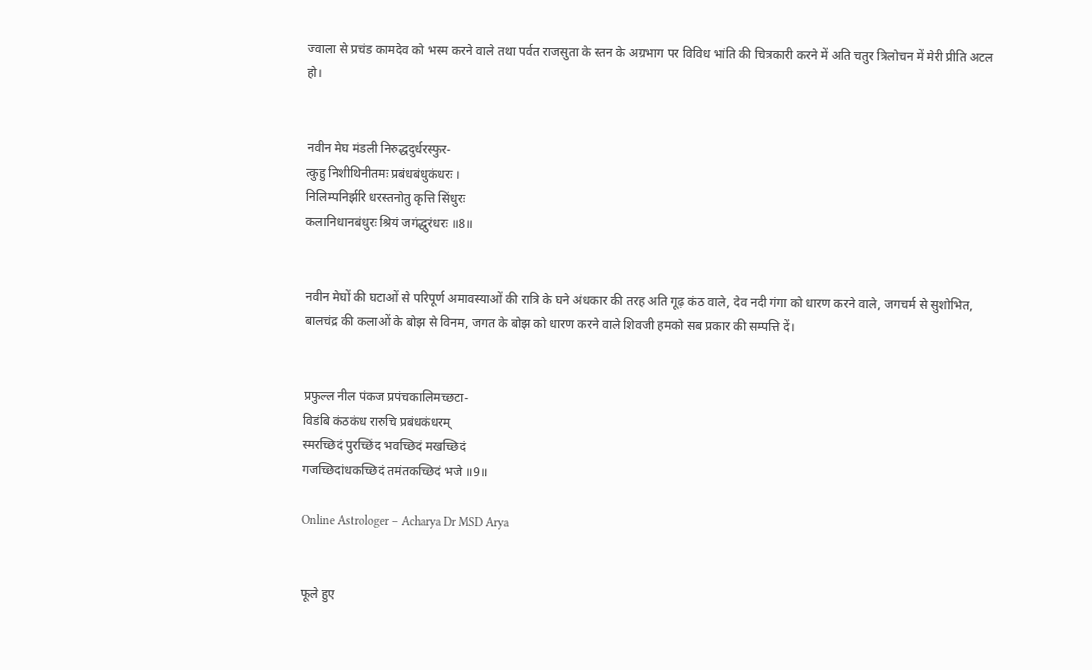ज्वाला से प्रचंड कामदेव को भस्म करने वाले तथा पर्वत राजसुता के स्तन के अग्रभाग पर विविध भांति की चित्रकारी करने में अति चतुर त्रिलोचन में मेरी प्रीति अटल हो।


नवीन मेघ मंडली निरुद्धदुर्धरस्फुर-
त्कुहु निशीथिनीतमः प्रबंधबंधुकंधरः ।
निलिम्पनिर्झरि धरस्तनोतु कृत्ति सिंधुरः
कलानिधानबंधुरः श्रियं जगंद्धुरंधरः ॥8॥


नवीन मेघों की घटाओं से परिपूर्ण अमावस्याओं की रात्रि के घने अंधकार की तरह अति गूढ़ कंठ वाले, देव नदी गंगा को धारण करने वाले, जगचर्म से सुशोभित, बालचंद्र की कलाओं के बोझ से विनम, जगत के बोझ को धारण करने वाले शिवजी हमको सब प्रकार की सम्पत्ति दें।


प्रफुल्ल नील पंकज प्रपंचकालिमच्छटा-
विडंबि कंठकंध रारुचि प्रबंधकंधरम्
स्मरच्छिदं पुरच्छिंद भवच्छिदं मखच्छिदं
गजच्छिदांधकच्छिदं तमंतकच्छिदं भजे ॥9॥

Online Astrologer – Acharya Dr MSD Arya


फूले हुए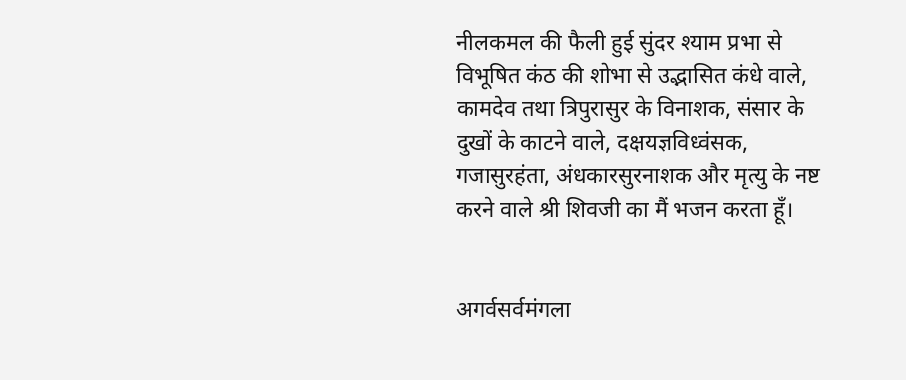नीलकमल की फैली हुई सुंदर श्याम प्रभा से विभूषित कंठ की शोभा से उद्भासित कंधे वाले, कामदेव तथा त्रिपुरासुर के विनाशक, संसार के दुखों के काटने वाले, दक्षयज्ञविध्वंसक, गजासुरहंता, अंधकारसुरनाशक और मृत्यु के नष्ट करने वाले श्री शिवजी का मैं भजन करता हूँ।


अगर्वसर्वमंगला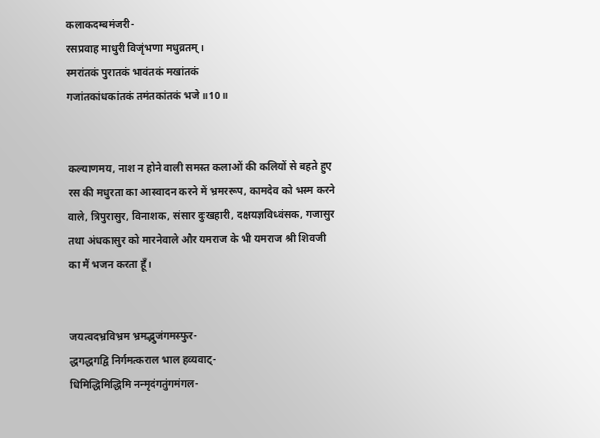कलाकदम्बमंजरी-
रसप्रवाह माधुरी विजृंभणा मधुव्रतम् ।
स्मरांतकं पुरातकं भावंतकं मखांतकं
गजांतकांधकांतकं तमंतकांतकं भजे ॥10॥


कल्याणमय, नाश न होने वाली समस्त कलाओं की कलियों से बहते हुए रस की मधुरता का आस्वादन करने में भ्रमररूप, कामदेव को भस्म करने वाले, त्रिपुरासुर, विनाशक, संसार दुःखहारी, दक्षयज्ञविध्वंसक, गजासुर तथा अंधकासुर को मारनेवाले और यमराज के भी यमराज श्री शिवजी का मैं भजन करता हूँ।


जयत्वदभ्रविभ्रम भ्रमद्भुजंगमस्फुर-
द्धगद्धगद्वि निर्गमत्कराल भाल हव्यवाट्-
धिमिद्धिमिद्धिमि नन्मृदंगतुंगमंगल-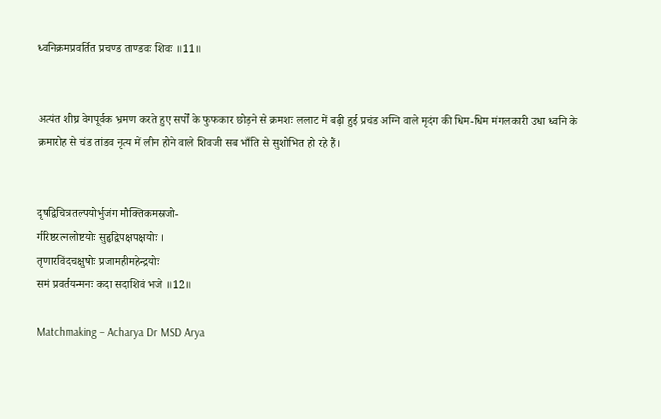ध्वनिक्रमप्रवर्तित प्रचण्ड ताण्डवः शिवः ॥11॥


अत्यंत शीघ्र वेगपूर्वक भ्रमण करते हुए सर्पों के फुफकार छोड़ने से क्रमशः ललाट में बढ़ी हुई प्रचंड अग्नि वाले मृदंग की धिम-धिम मंगलकारी उधा ध्वनि के क्रमारोह से चंड तांडव नृत्य में लीन होने वाले शिवजी सब भाँति से सुशोभित हो रहे हैं।


दृषद्विचित्रतल्पयोर्भुजंग मौक्तिकमस्रजो-
र्गरिष्ठरत्नलोष्टयोः सुहृद्विपक्षपक्षयोः ।
तृणारविंदचक्षुषोः प्रजामहीमहेन्द्रयोः
समं प्रवर्तयन्मनः कदा सदाशिवं भजे ॥12॥

Matchmaking – Acharya Dr MSD Arya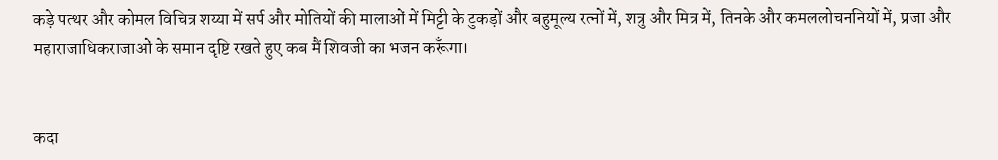कड़े पत्थर और कोमल विचित्र शय्या में सर्प और मोतियों की मालाओं में मिट्टी के टुकड़ों और बहुमूल्य रत्नों में, शत्रु और मित्र में, तिनके और कमललोचननियों में, प्रजा और महाराजाधिकराजाओं के समान दृष्टि रखते हुए कब मैं शिवजी का भजन करूँगा।


कदा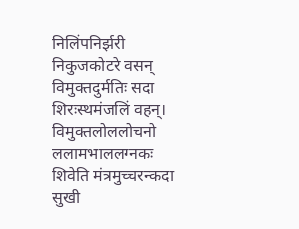निलिंपनिर्झरी निकुजकोटरे वसन्
विमुक्तदुर्मतिः सदा शिरःस्थमंजलिं वहन्।
विमुक्तलोललोचनो ललामभाललग्नकः
शिवेति मंत्रमुच्चरन्कदा सुखी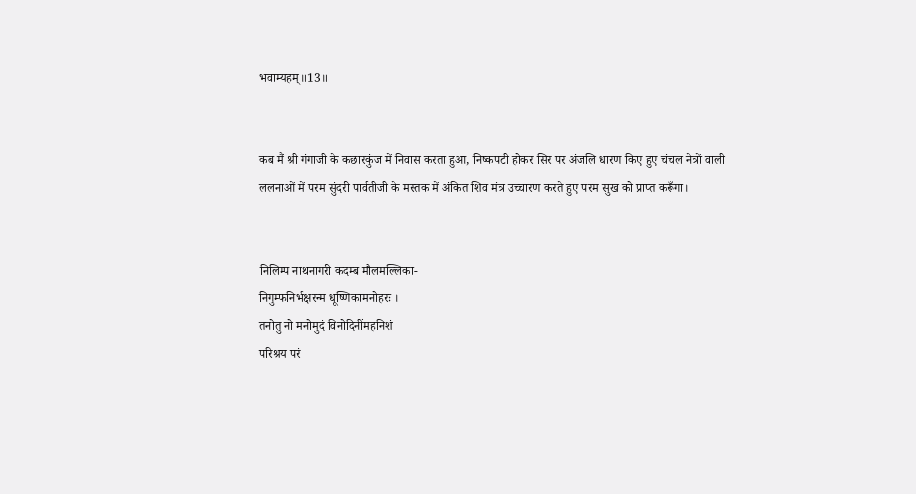भवाम्यहम्॥13॥


कब मैं श्री गंगाजी के कछारकुंज में निवास करता हुआ, निष्कपटी होकर सिर पर अंजलि धारण किए हुए चंचल नेत्रों वाली ललनाओं में परम सुंदरी पार्वतीजी के मस्तक में अंकित शिव मंत्र उच्चारण करते हुए परम सुख को प्राप्त करूँगा।


निलिम्प नाथनागरी कदम्ब मौलमल्लिका-
निगुम्फनिर्भक्षरन्म धूष्णिकामनोहरः ।
तनोतु नो मनोमुदं विनोदिनींमहनिशं
परिश्रय परं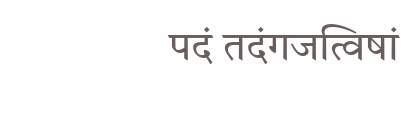पदं तदंगजत्विषां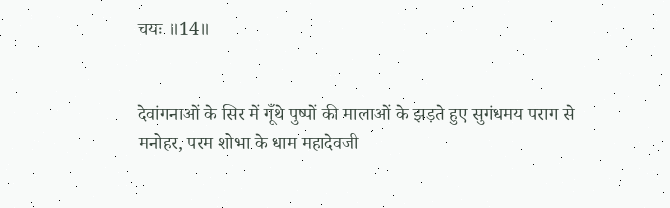चयः ॥14॥


देवांगनाओं के सिर में गूँथे पुष्पों की मालाओं के झड़ते हुए सुगंधमय पराग से मनोहर, परम शोभा के धाम महादेवजी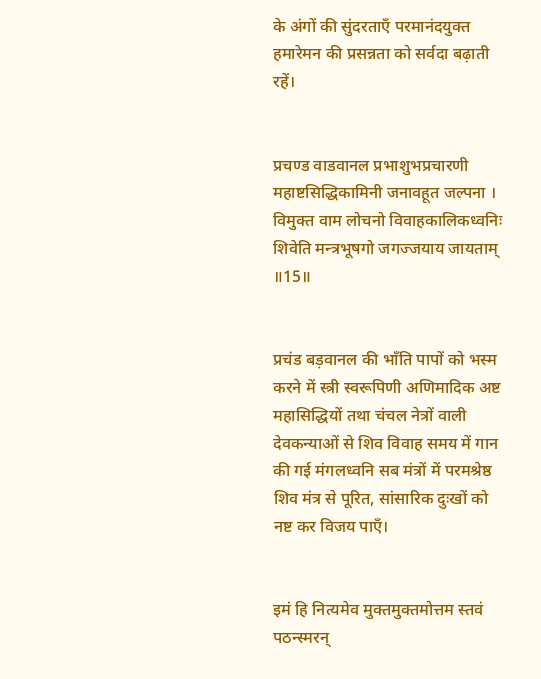के अंगों की सुंदरताएँ परमानंदयुक्त हमारेमन की प्रसन्नता को सर्वदा बढ़ाती रहें।


प्रचण्ड वाडवानल प्रभाशुभप्रचारणी
महाष्टसिद्धिकामिनी जनावहूत जल्पना ।
विमुक्त वाम लोचनो विवाहकालिकध्वनिः
शिवेति मन्त्रभूषगो जगज्जयाय जायताम् ॥15॥


प्रचंड बड़वानल की भाँति पापों को भस्म करने में स्त्री स्वरूपिणी अणिमादिक अष्ट महासिद्धियों तथा चंचल नेत्रों वाली देवकन्याओं से शिव विवाह समय में गान की गई मंगलध्वनि सब मंत्रों में परमश्रेष्ठ शिव मंत्र से पूरित, सांसारिक दुःखों को नष्ट कर विजय पाएँ।


इमं हि नित्यमेव मुक्तमुक्तमोत्तम स्तवं
पठन्स्मरन्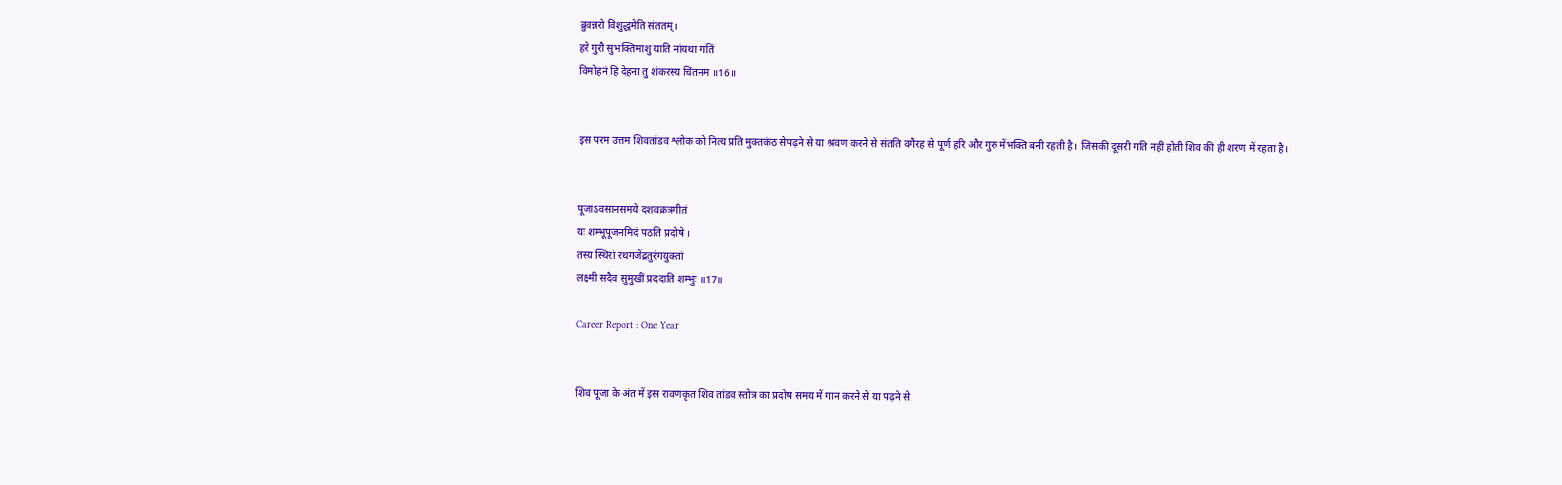ब्रुवन्नरो विशुद्धमेति संततम्।
हरे गुरौ सुभक्तिमाशु याति नांयथा गतिं
विमोहनं हि देहना तु शंकरस्य चिंतनम ॥16॥


इस परम उत्तम शिवतांडव श्लोक को नित्य प्रति मुक्तकंठ सेपढ़ने से या श्रवण करने से संतति वगैरह से पूर्ण हरि और गुरु मेंभक्ति बनी रहती है। जिसकी दूसरी गति नहीं होती शिव की ही शरण में रहता है।


पूजाऽवसानसमये दशवक्रत्रगीतं
यः शम्भूपूजनमिदं पठति प्रदोषे ।
तस्य स्थिरां रथगजेंद्रतुरंगयुक्तां
लक्ष्मी सदैव सुमुखीं प्रददाति शम्भुः ॥17॥

Career Report : One Year


शिव पूजा के अंत में इस रावणकृत शिव तांडव स्तोत्र का प्रदोष समय में गान करने से या पढ़ने से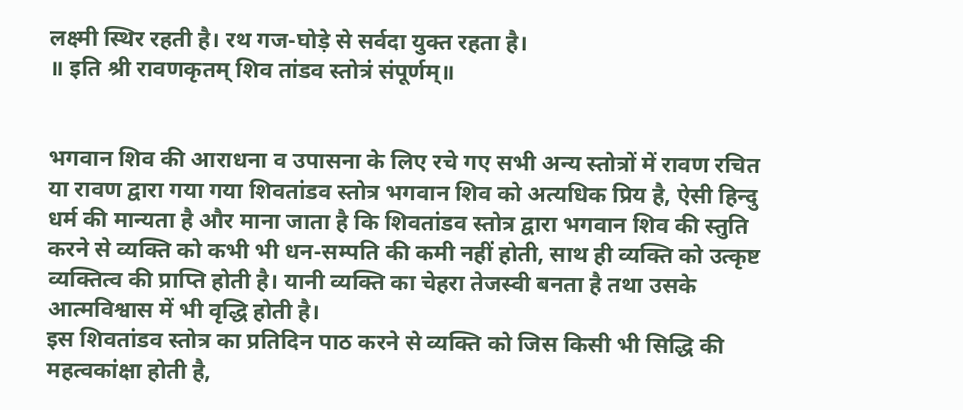लक्ष्मी स्थिर रहती है। रथ गज-घोड़े से सर्वदा युक्त रहता है।
॥ इति श्री रावणकृतम् शिव तांडव स्तोत्रं संपूर्णम्॥


भगवान शिव की आराधना व उपासना के लिए रचे गए सभी अन्य स्तोत्रों में रावण रचित या रावण द्वारा गया गया शिवतांडव स्तोत्र भगवान शिव को अत्यधिक प्रिय है, ऐसी हिन्दु धर्म की मान्यता है और माना जाता है कि शिवतांडव स्तोत्र द्वारा भगवान शिव की स्तुति करने से व्यक्ति को कभी भी धन-सम्पति की कमी नहीं होती, साथ ही व्यक्ति को उत्कृष्ट व्यक्तित्व की प्राप्ति होती है। यानी व्यक्ति का चेहरा तेजस्वी बनता है तथा उसके आत्मविश्वास में भी वृद्धि होती है।
इस शिवतांडव स्तोत्र का प्रतिदिन पाठ करने से व्यक्ति को जिस किसी भी सिद्धि की महत्वकांक्षा होती है,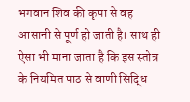भगवान शिव की कृपा से वह आसानी से पूर्ण हो जाती है। साथ ही ऐसा भी माना जाता है कि इस स्तोत्र के नियमित पाठ से वाणी सिद्धि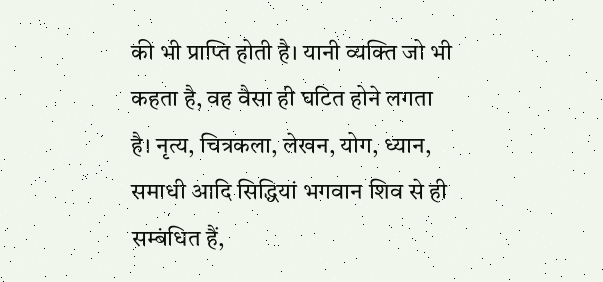की भी प्राप्ति होती है। यानी व्यक्ति जो भी कहता है, वह वैसा ही घटित होने लगता है। नृत्य, चित्रकला, लेखन, योग, ध्यान, समाधी आदि सिद्धियां भगवान शिव से ही सम्बंधित हैं,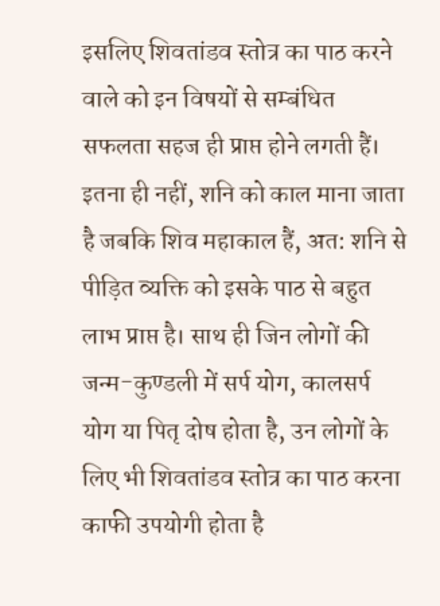इसलिए शिवतांडव स्तोत्र का पाठ करने वाले को इन विषयों से सम्बंधित सफलता सहज ही प्राप्त होने लगती हैं।
इतना ही नहीं, शनि को काल माना जाता है जबकि शिव महाकाल हैं, अत: शनि से पीड़ित व्यक्ति को इसके पाठ से बहुत लाभ प्राप्त है। साथ ही जिन लोगों की जन्म-कुण्डली में सर्प योग, कालसर्प योग या पितृ दोष होता है, उन लोगों के लिए भी शिवतांडव स्तोत्र का पाठ करना काफी उपयोगी होता है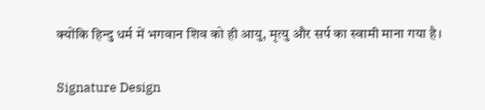क्योंकि हिन्दु धर्म में भगवान शिव को ही आयु, मृत्यु और सर्प का स्वामी माना गया है।

Signature Design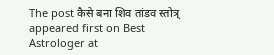The post कैसे बना शिव तांडव स्तोत्र् appeared first on Best Astrologer at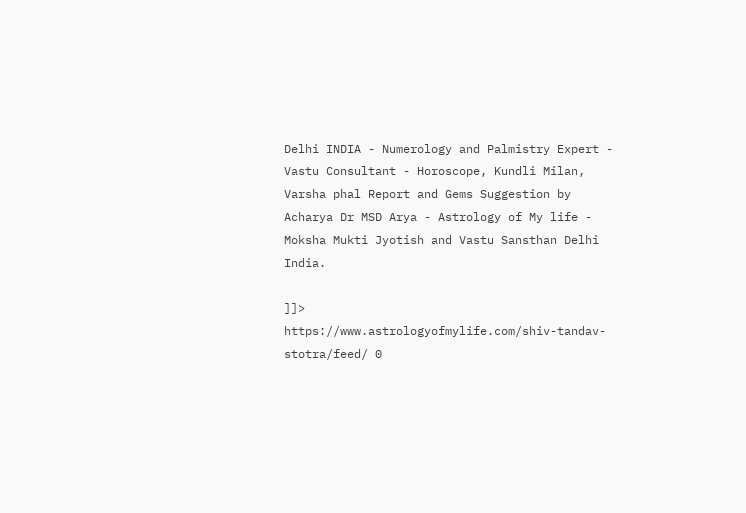Delhi INDIA - Numerology and Palmistry Expert - Vastu Consultant - Horoscope, Kundli Milan, Varsha phal Report and Gems Suggestion by Acharya Dr MSD Arya - Astrology of My life - Moksha Mukti Jyotish and Vastu Sansthan Delhi India.

]]>
https://www.astrologyofmylife.com/shiv-tandav-stotra/feed/ 0